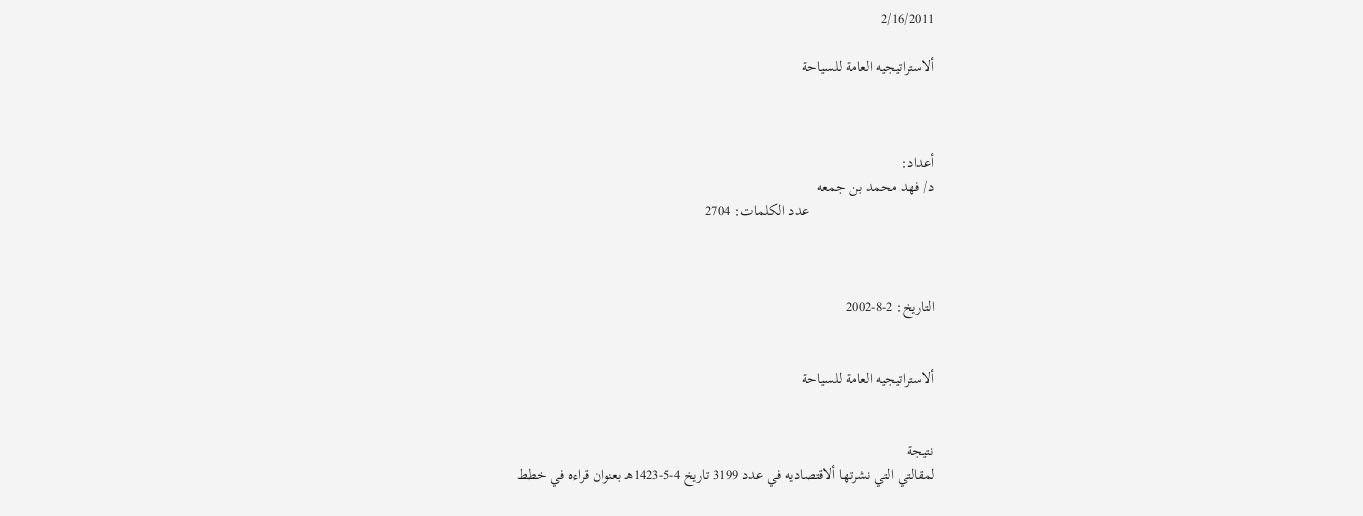2/16/2011

ألاستراتيجيه العامة للسياحة



أعداد:
د/ فهد محمد بن جمعه
                                 عدد الكلمات: 2704



التاريخ: 2-8-2002


ألاستراتيجيه العامة للسياحة


نتيجة
لمقالتي التي نشرتها ألاقتصاديه في عدد 3199 تاريخ 4-5-1423هـ بعنوان قراءه في خطط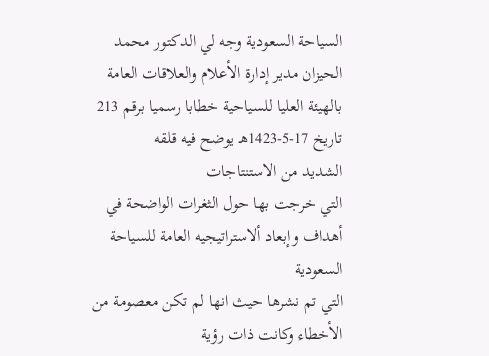السياحة السعودية وجه لي الدكتور محمد الحيزان مدير إدارة الأعلام والعلاقات العامة
بالهيئة العليا للسياحية خطابا رسميا برقم 213 تاريخ 17-5-1423هـ يوضح فيه قلقه
الشديد من الاستنتاجات
التي خرجت بها حول الثغرات الواضحة في أهداف وإبعاد ألاستراتيجيه العامة للسياحة السعودية
التي تم نشرها حيث انها لم تكن معصومة من الأخطاء وكانت ذات رؤية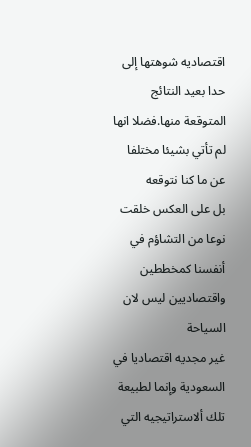اقتصاديه شوهتها إلى
حدا بعيد النتائج المتوقعة منها.فضلا انها لم تأتي بشيئا مختلفا عن ما كنا نتوقعه
بل على العكس خلقت نوعا من التشاؤم في أنفسنا كمخططين واقتصاديين ليس لان السياحة
غير مجديه اقتصاديا في السعودية وإنما لطبيعة تلك ألاستراتيجيه التي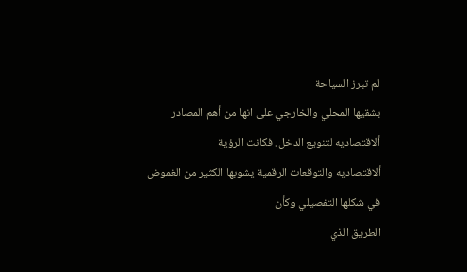لم تبرز السياحة
بشقيها المحلي والخارجي على انها من أهم المصادر ألاقتصاديه لتنويع الدخل. فكانت الرؤية
ألاقتصاديه والتوقعات الرقمية يشوبها الكثير من الغموض في شكلها التفصيلي وكأن
الطريق الذي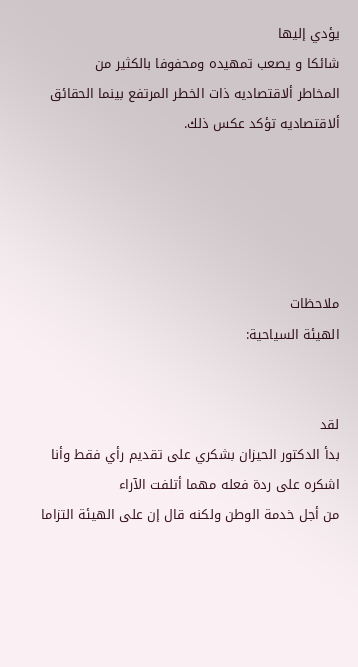يؤدي إليها
شائكا و يصعب تمهيده ومحفوفا بالكثير من
المخاطر ألاقتصاديه ذات الخطر المرتفع بينما الحقائق ألاقتصاديه تؤكد عكس ذلك.





ملاحظات
الهيئة السياحية:


لقد
بدأ الدكتور الحيزان بشكري على تقديم رأي فقط وأنا اشكره على ردة فعله مهما أتلفت الآراء
من أجل خدمة الوطن ولكنه قال إن على الهيئة التزاما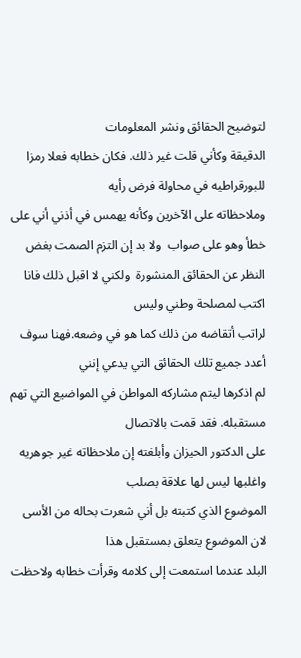لتوضيح الحقائق ونشر المعلومات
الدقيقة وكأني قلت غير ذلك. فكان خطابه فعلا رمزا للبورقراطيه في محاولة فرض رأيه
وملاحظاته على الآخرين وكأنه يهمس في أذني أني على خطأ وهو على صواب  ولا بد إن التزم الصمت بغض النظر عن الحقائق المنشورة  ولكني لا اقبل ذلك فانا اكتب لمصلحة وطني وليس
لراتب أتقاضه من ذلك كما هو في وضعه.فهنا سوف أعدد جميع تلك الحقائق التي يدعي إنني
لم اذكرها ليتم مشاركه المواطن في المواضيع التي تهم مستقبله. فقد قمت بالاتصال
على الدكتور الحيزان وأبلغته إن ملاحظاته غير جوهريه واغلبها ليس لها علاقة بصلب
الموضوع الذي كتبته بل أني شعرت بحاله من الأسى لان الموضوع يتعلق بمستقبل هذا
البلد عندما استمعت إلى كلامه وقرأت خطابه ولاحظت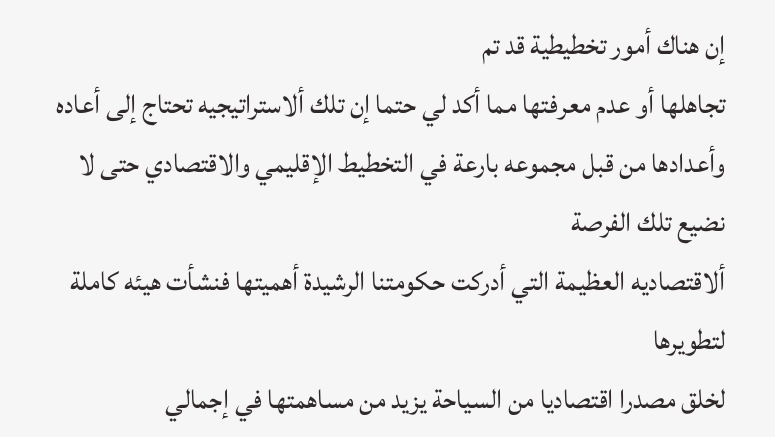إن هناك أمور تخطيطية قد تم
تجاهلها أو عدم معرفتها مما أكد لي حتما إن تلك ألاستراتيجيه تحتاج إلى أعاده
وأعدادها من قبل مجموعه بارعة في التخطيط الإقليمي والاقتصادي حتى لا نضيع تلك الفرصة
ألاقتصاديه العظيمة التي أدركت حكومتنا الرشيدة أهميتها فنشأت هيئه كاملة لتطويرها
لخلق مصدرا اقتصاديا من السياحة يزيد من مساهمتها في إجمالي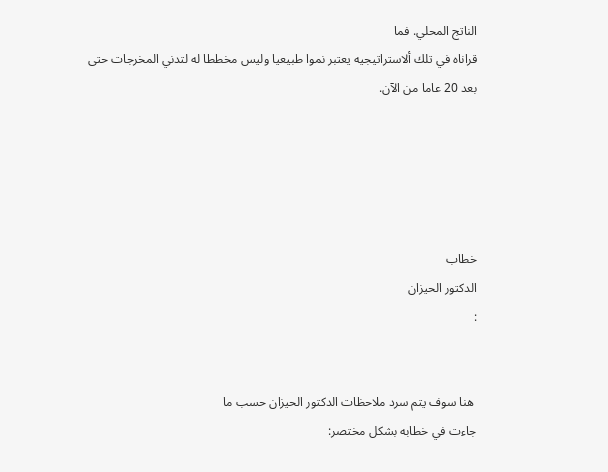الناتج المحلي. فما
قراناه في تلك ألاستراتيجيه يعتبر نموا طبيعيا وليس مخططا له لتدني المخرجات حتى
بعد 20 عاما من الآن.





خطاب
الدكتور الحيزان
:


 هنا سوف يتم سرد ملاحظات الدكتور الحيزان حسب ما
جاءت في خطابه بشكل مختصر: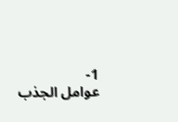1-            عوامل الجذب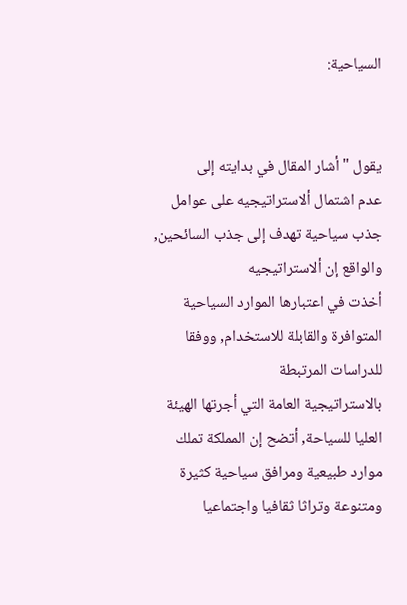السياحية:


يقول " أشار المقال في بدايته إلى
عدم اشتمال ألاستراتيجيه على عوامل جذب سياحية تهدف إلى جذب السائحين, والواقع إن ألاستراتيجيه
أخذت في اعتبارها الموارد السياحية المتوافرة والقابلة للاستخدام, ووفقا للدراسات المرتبطة
بالاستراتيجية العامة التي أجرتها الهيئة العليا للسياحة, أتضح إن المملكة تملك
موارد طبيعية ومرافق سياحية كثيرة ومتنوعة وتراثا ثقافيا واجتماعيا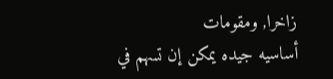زاخرا, ومقومات
أساسيه جيده يمكن إن تسهم في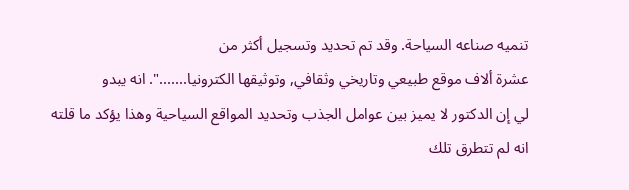تنميه صناعه السياحة. وقد تم تحديد وتسجيل أكثر من
عشرة ألاف موقع طبيعي وتاريخي وثقافي, وتوثيقها الكترونيا.......". انه يبدو
لي إن الدكتور لا يميز بين عوامل الجذب وتحديد المواقع السياحية وهذا يؤكد ما قلته
انه لم تتطرق تلك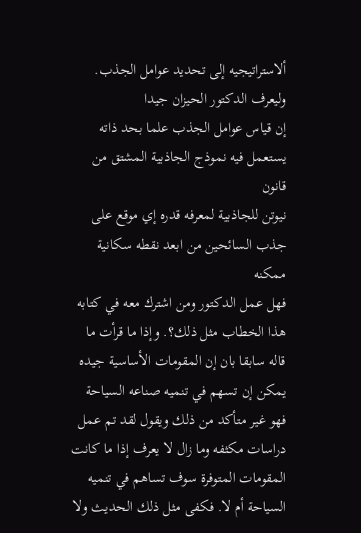ألاستراتيجيه إلى تحديد عوامل الجذب. وليعرف الدكتور الحيزان جيدا
إن قياس عوامل الجذب علما بحد ذاته يستعمل فيه نموذج الجاذبية المشتق من قانون
نيوتن للجاذبية لمعرفه قدره إي موقع على جذب السائحين من ابعد نقطه سكانية ممكنه
فهل عمل الدكتور ومن اشترك معه في كتابه هذا الخطاب مثل ذلك؟. وإذا ما قرأت ما
قاله سابقا بان إن المقومات الأساسية جيده يمكن إن تسهم في تنميه صناعه السياحة
فهو غير متأكد من ذلك ويقول لقد تم عمل دراسات مكثفه وما زال لا يعرف إذا ما كانت
المقومات المتوفرة سوف تساهم في تنميه السياحة أم لا. فكفى مثل ذلك الحديث ولا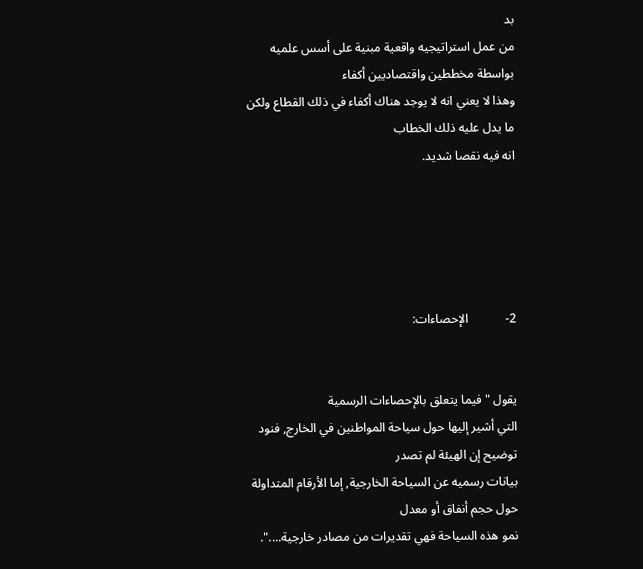بد
من عمل استراتيجيه واقعية مبنية على أسس علميه بواسطة مخططين واقتصاديين أكفاء
وهذا لا يعني انه لا يوجد هناك أكفاء في ذلك القطاع ولكن ما يدل عليه ذلك الخطاب
انه فيه نقصا شديد.





2-            الإحصاءات:


يقول "فيما يتعلق بالإحصاءات الرسمية
التي أشير إليها حول سياحة المواطنين في الخارج, فنود توضيح إن الهيئة لم تصدر
بيانات رسميه عن السياحة الخارجية, إما الأرقام المتداولة حول حجم أنفاق أو معدل
نمو هذه السياحة فهي تقديرات من مصادر خارجية....".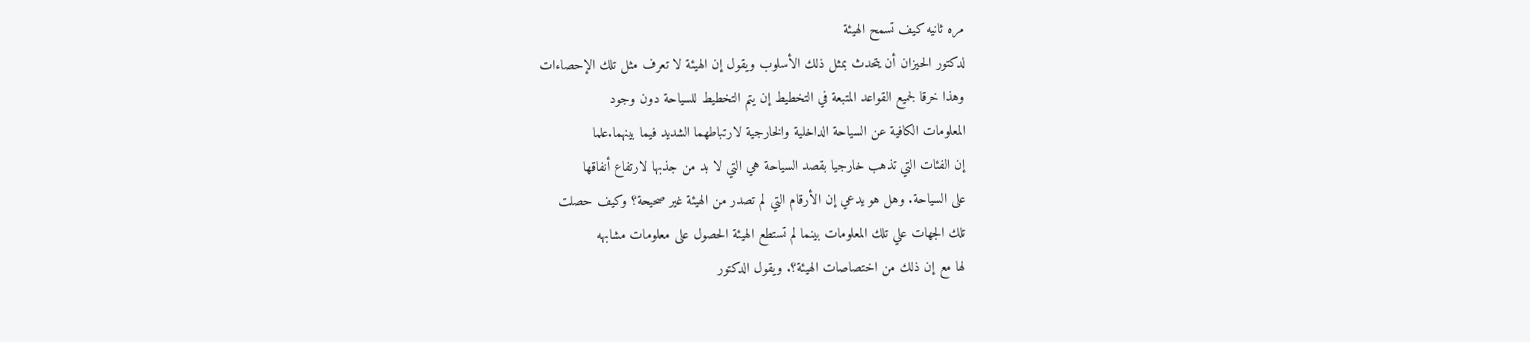مره ثانيه كيف تسمح الهيئة
لدكتور الحيزان أن يتحدث بمثل ذلك الأسلوب ويقول إن الهيئة لا تعرف مثل تلك الإحصاءات
وهذا خرقا لجميع القواعد المتبعة في التخطيط إن يتم التخطيط للسياحة دون وجود
المعلومات الكافية عن السياحة الداخلية والخارجية لارتباطهما الشديد فيما بينهما.علما
إن الفئات التي تذهب خارجيا بقصد السياحة هي التي لا بد من جذبها لارتفاع أنفاقها
على السياحة. وهل هو يدعي إن الأرقام التي لم تصدر من الهيئة غير صحيحة؟ وكيف حصلت
تلك الجهات علي تلك المعلومات بينما لم تستطع الهيئة الحصول على معلومات مشابهه
لها مع إن ذلك من اختصاصات الهيئة؟. ويقول الدكتور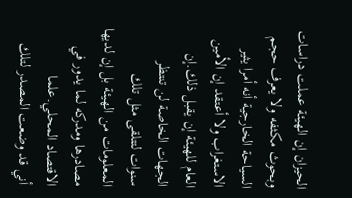الحيزان إن الهيئة عملت دراسات
وبحوث مكثفه ولا يعرف حجم السياحة الخارجية أنه أمرا يثير الاستغراب ولا أعتقد إن الأمين
العام للهيئة إن يقبل ذلك.إن الجهات الخاصة لن تنتظر سنوات لتتلقى مثل تلك
المعلومات من الهيئة بل إن لديها مصادرها ومدركه لما يدور في الاقتصاد المحلي.علما
أني قد وضعت المصدر لتلك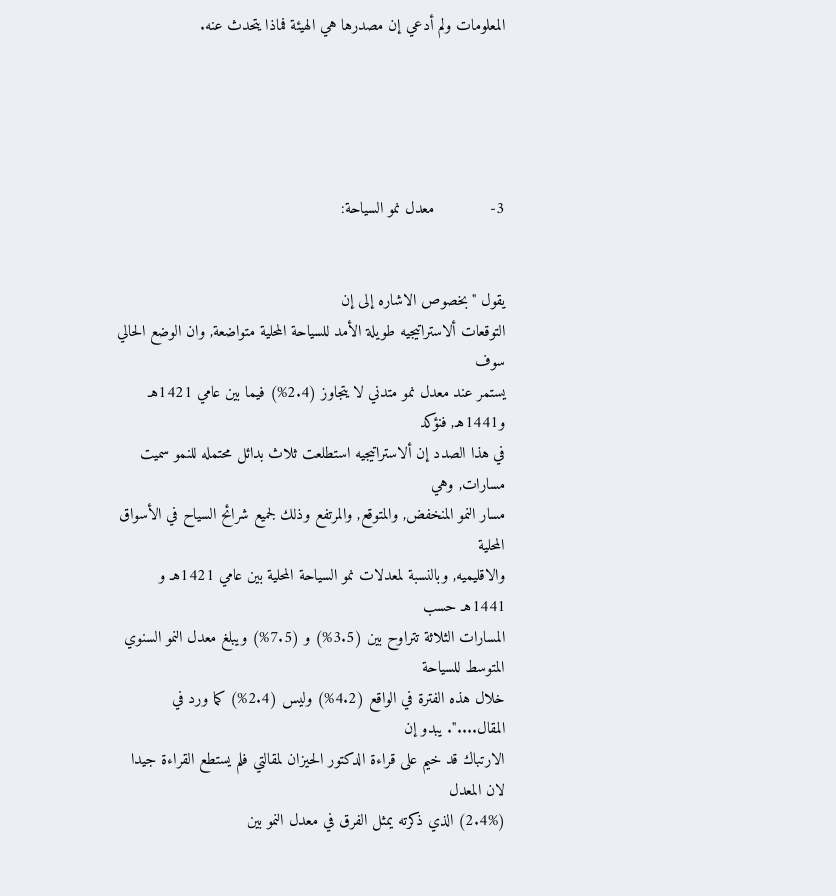المعلومات ولم أدعي إن مصدرها هي الهيئة فماذا يتحدث عنه.





3-            معدل نمو السياحة:


يقول "بخصوص الاشاره إلى إن
التوقعات ألاستراتيجيه طويلة الأمد للسياحة المحلية متواضعة, وان الوضع الحالي سوف
يستمر عند معدل نمو متدني لا يتجاوز (2.4%) فيما بين عامي 1421هـ و1441هـ, فنؤكد
في هذا الصدد إن ألاستراتيجيه استطلعت ثلاث بدائل محتمله للنمو سميت مسارات, وهي
مسار النمو المنخفض, والمتوقع, والمرتفع وذلك لجميع شرائح السياح في الأسواق المحلية
والاقليميه, وبالنسبة لمعدلات نمو السياحة المحلية بين عامي 1421هـ و 1441هـ حسب
المسارات الثلاثة تتراوح بين (3.5%) و (7.5%) ويبلغ معدل النمو السنوي المتوسط للسياحة
خلال هذه الفترة في الواقع (4.2%) وليس (2.4%) كما ورد في المقال....". يبدو إن
الارتباك قد خيم على قراءة الدكتور الحيزان لمقالتي فلم يستطع القراءة جيدا لان المعدل
(2.4%) الذي ذكرته يمثل الفرق في معدل النمو بين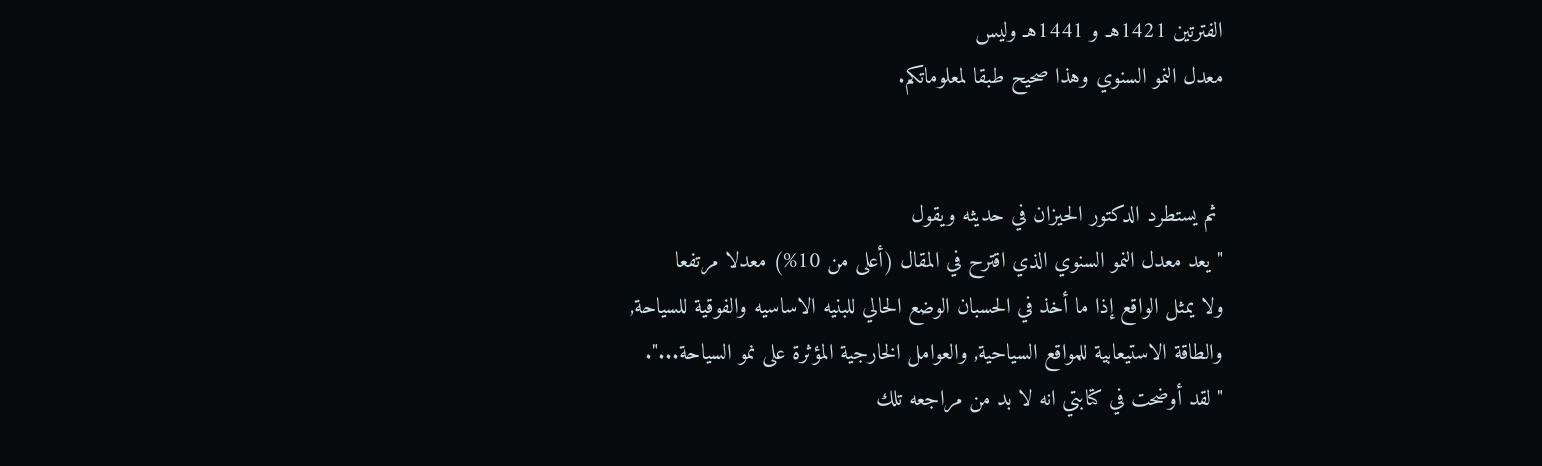الفترتين 1421هـ و 1441هـ وليس
معدل النمو السنوي وهذا صحيح طبقا لمعلوماتكم.


 ثم يستطرد الدكتور الحيزان في حديثه ويقول
" يعد معدل النمو السنوي الذي اقترح في المقال (أعلى من 10%) معدلا مرتفعا
ولا يمثل الواقع إذا ما أخذ في الحسبان الوضع الحالي للبنيه الاساسيه والفوقية للسياحة,
والطاقة الاستيعابية للمواقع السياحية, والعوامل الخارجية المؤثرة على نمو السياحة...".
" لقد أوضحت في كتابتي انه لا بد من مراجعه تلك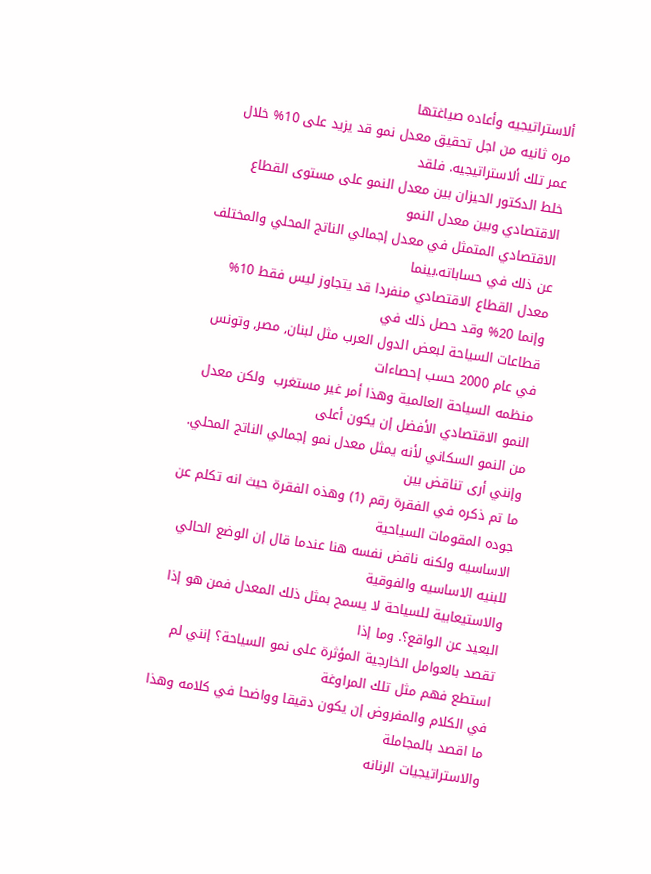ألاستراتيجيه وأعاده صياغتها
مره ثانيه من اجل تحقيق معدل نمو قد يزيد على 10% خلال عمر تلك ألاستراتيجيه. فلقد
خلط الدكتور الحيزان بين معدل النمو على مستوى القطاع الاقتصادي وبين معدل النمو
الاقتصادي المتمثل في معدل إجمالي الناتج المحلي والمختلف عن ذلك في حساباته.بينما
معدل القطاع الاقتصادي منفردا قد يتجاوز ليس فقط 10% وإنما 20% وقد حصل ذلك في
قطاعات السياحة لبعض الدول العرب مثل لبنان, مصر, وتونس في عام 2000 حسب إحصاءات
منظمه السياحة العالمية وهذا أمر غير مستغرب  ولكن معدل النمو الاقتصادي الأفضل إن يكون أعلى
من النمو السكاني لأنه يمثل معدل نمو إجمالي الناتج المحلي. وإنني أرى تناقض بين
ما تم ذكره في الفقرة رقم (1) وهذه الفقرة حيث انه تكلم عن جوده المقومات السياحية
الاساسيه ولكنه ناقض نفسه هنا عندما قال إن الوضع الحالي للبنيه الاساسيه والفوقية
والاستيعابية للسياحة لا يسمح بمثل ذلك المعدل فمن هو إذا البعيد عن الواقع؟. وما إذا
تقصد بالعوامل الخارجية المؤثرة على نمو السياحة؟ إنني لم استطع فهم مثل تلك المراوغة
في الكلام والمفروض إن يكون دقيقا وواضحا في كلامه وهذا ما اقصد بالمجاملة
والاستراتيجيات الرنانه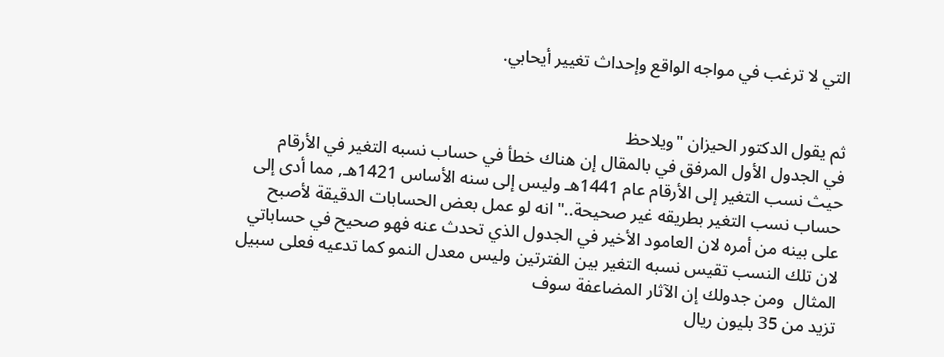التي لا ترغب في مواجه الواقع وإحداث تغيير أيحابي.


ثم يقول الدكتور الحيزان "ويلاحظ
في الجدول الأول المرفق في بالمقال إن هناك خطأ في حساب نسبه التغير في الأرقام
حيث نسب التغير إلى الأرقام عام 1441هـ وليس إلى سنه الأساس 1421هـ, مما أدى إلى
حساب نسب التغير بطريقه غير صحيحة.." انه لو عمل بعض الحسابات الدقيقة لأصبح
على بينه من أمره لان العامود الأخير في الجدول الذي تحدث عنه فهو صحيح في حساباتي
لان تلك النسب تقيس نسبه التغير بين الفترتين وليس معدل النمو كما تدعيه فعلى سبيل
المثال  ومن جدولك إن الآثار المضاعفة سوف
تزيد من 35 بليون ريال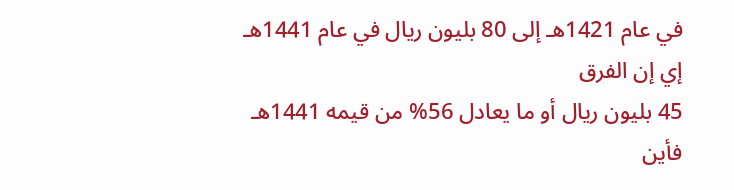في عام 1421هـ إلى 80 بليون ريال في عام 1441هـ إي إن الفرق
45 بليون ريال أو ما يعادل 56% من قيمه 1441هـ فأين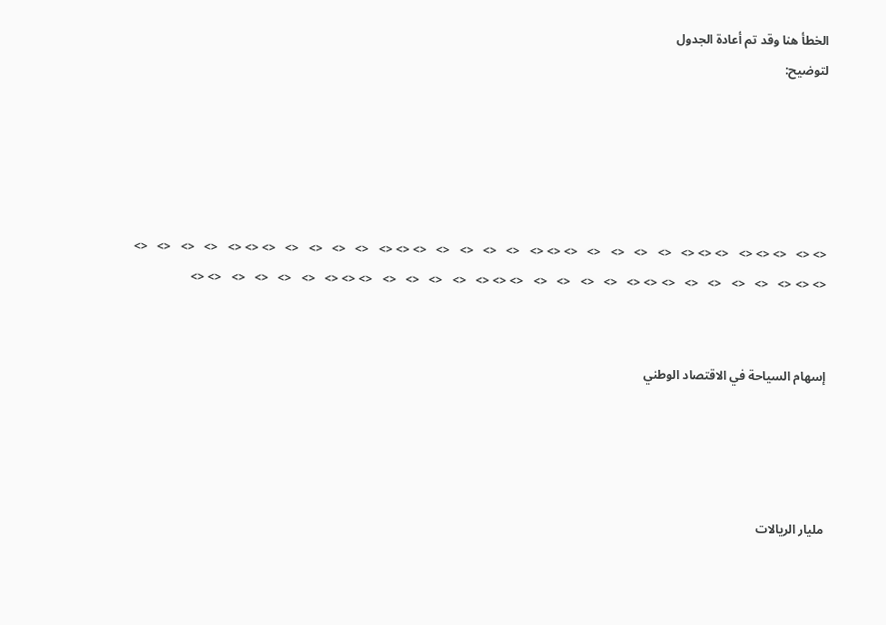الخطأ هنا وقد تم أعادة الجدول
لتوضيح:





<> <>   <> <> <>   <> <> <>   <>   <>   <>   <>   <> <> <>   <>   <>   <>   <>   <> <> <>   <>   <>   <>   <>   <> <> <>   <>   <>   <>   <>   <> <> <>   <>   <>   <>   <>   <> <> <>   <>   <>   <>   <>   <> <> <>   <>   <>   <>   <>   <> <> <>   <>   <>   <>   <>   <> <>


إسهام السياحة في الاقتصاد الوطني




مليار الريالات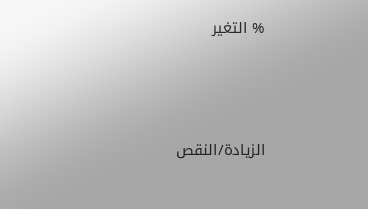% التغير




الزيادة/النقص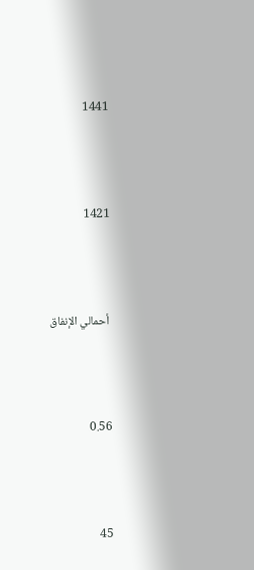1441




1421




 أحمالي الإنفاق




0.56




45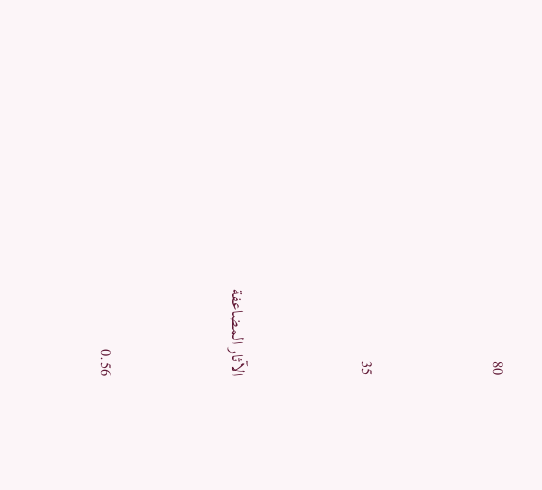80




35




الآثار المضاعفة




0.56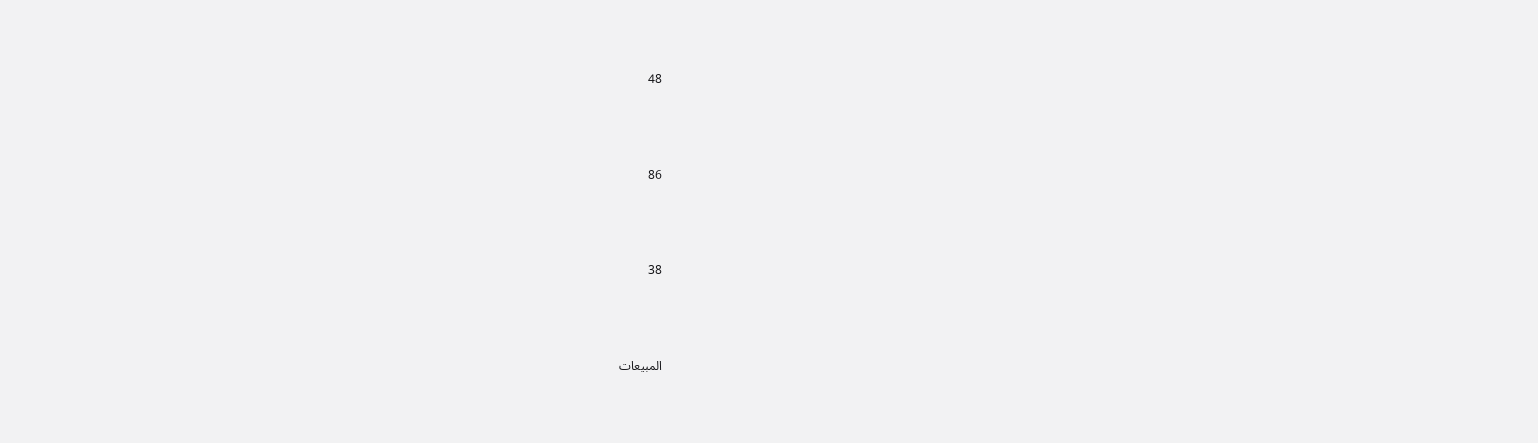48




86




38




المبيعات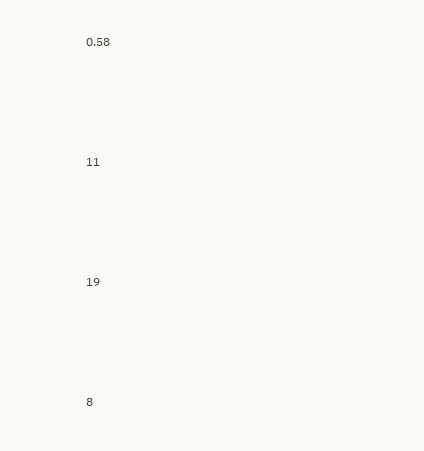0.58




11




19




8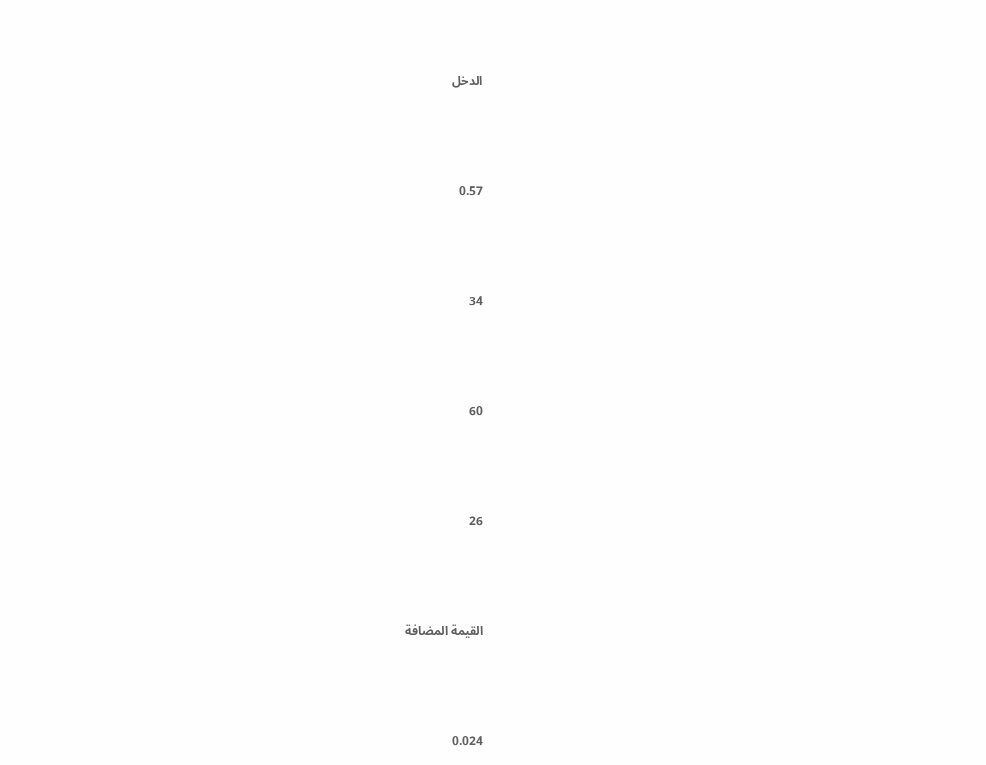الدخل




0.57




34




60




26




القيمة المضافة




0.024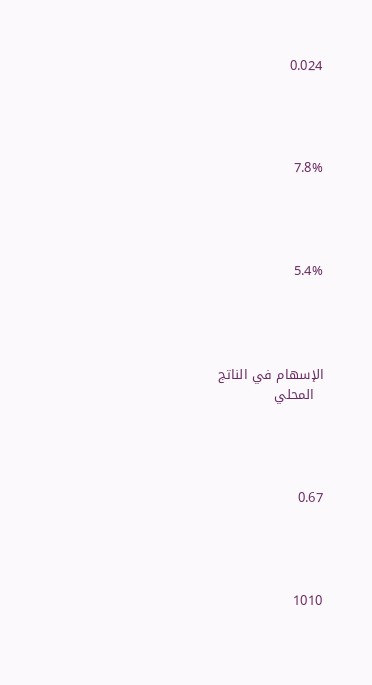0.024




7.8%




5.4%




الإسهام في الناتج
  المحلي




0.67




1010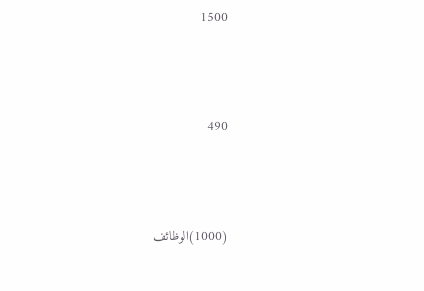1500




490




(1000)الوظائف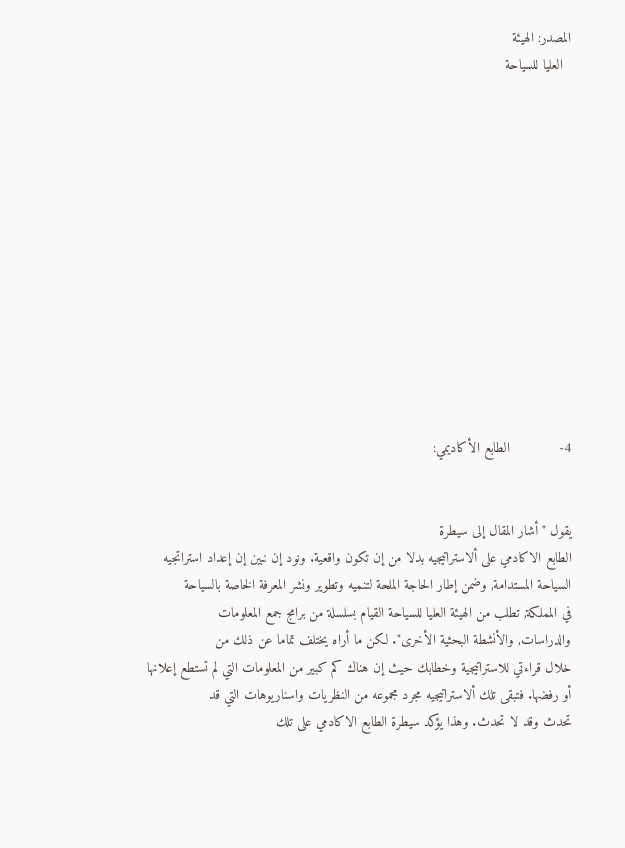المصدر: الهيئة
  العليا للسياحة













4-            الطابع الأكاديمي:


يقول " أشار المقال إلى سيطرة
الطابع الاكادمي على ألاستراتيجيه بدلا من إن تكون واقعية. ونود إن نبين إن إعداد استراتجيه
السياحة المستدامة, وضمن إطار الحاجة الملحة لتنميه وتطوير ونشر المعرفة الخاصة بالسياحة
في المملكة, تطلب من الهيئة العليا للسياحة القيام بسلسلة من برامج جمع المعلومات
والدراسات, والأنشطة البحثية الأخرى". لكن ما أراه يختلف تماما عن ذلك من
خلال قراءتي للاستراتيجية وخطابك حيث إن هناك كم كبير من المعلومات التي لم تستطع إعلانها
أو رفضها. فتبقى تلك ألاستراتيجيه مجرد مجموعه من النظريات واسناريوهات التي قد
تحدث وقد لا تحدث. وهذا يؤكد سيطرة الطابع الاكادمي على تلك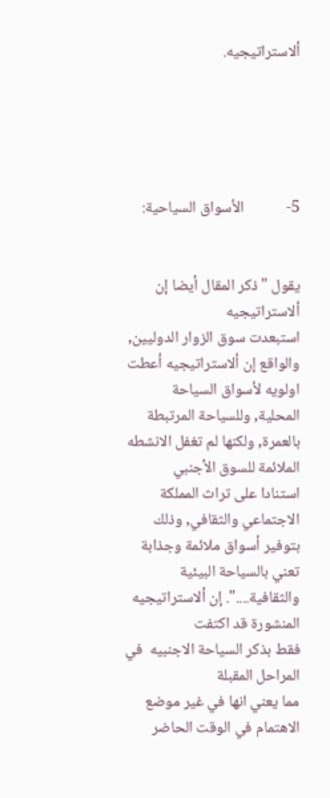ألاستراتيجيه.





5-            الأسواق السياحية:


يقول "ذكر المقال أيضا إن ألاستراتيجيه
استبعدت سوق الزوار الدوليين, والواقع إن ألاستراتيجيه أعطت اولويه لأسواق السياحة
المحلية, وللسياحة المرتبطة بالعمرة, ولكنها لم تغفل الانشطه الملائمة للسوق الأجنبي
استنادا على تراث المملكة الاجتماعي والثقافي, وذلك بتوفير أسواق ملائمة وجذابة
تعني بالسياحة البيئية والثقافية....". إن ألاستراتيجيه المنشورة قد اكتفت
فقط بذكر السياحة الاجنبيه  في المراحل المقبلة
مما يعني انها في غير موضع الاهتمام في الوقت الحاضر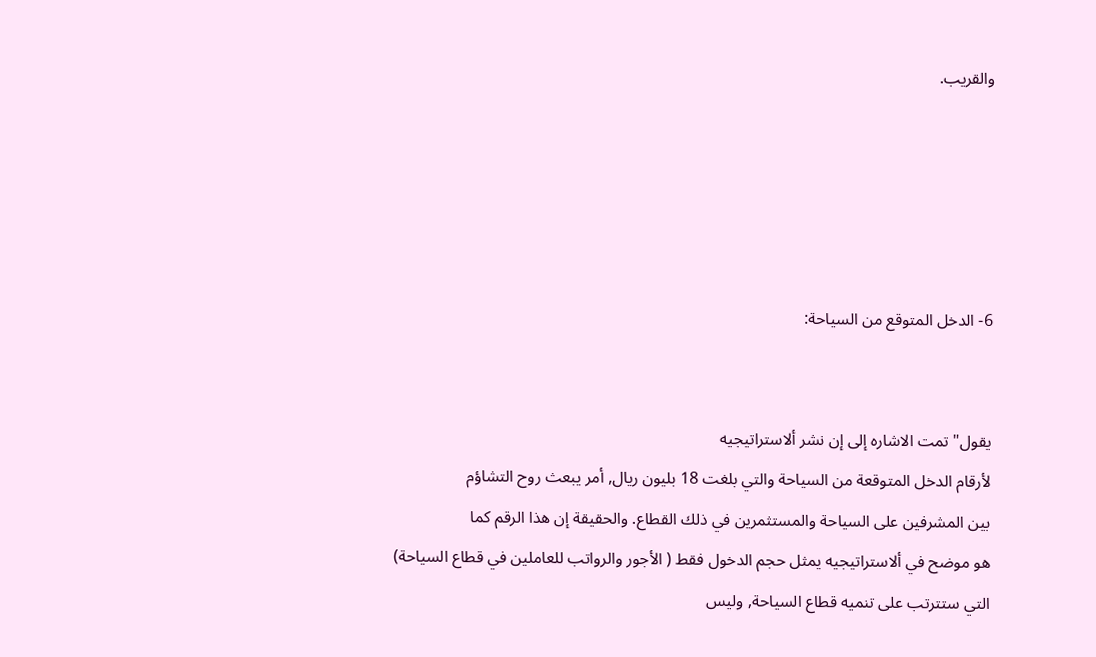والقريب.





6- الدخل المتوقع من السياحة:


يقول" تمت الاشاره إلى إن نشر ألاستراتيجيه
لأرقام الدخل المتوقعة من السياحة والتي بلغت 18 بليون ريال, أمر يبعث روح التشاؤم
بين المشرفين على السياحة والمستثمرين في ذلك القطاع. والحقيقة إن هذا الرقم كما
هو موضح في ألاستراتيجيه يمثل حجم الدخول فقط ( الأجور والرواتب للعاملين في قطاع السياحة)
التي ستترتب على تنميه قطاع السياحة, وليس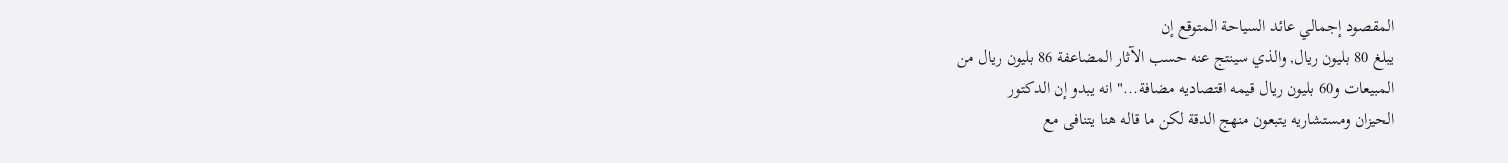المقصود إجمالي عائد السياحة المتوقع إن
يبلغ 80 بليون ريال, والذي سينتج عنه حسب الآثار المضاعفة 86 بليون ريال من
المبيعات و60 بليون ريال قيمه اقتصاديه مضافة..." انه يبدو إن الدكتور
الحيزان ومستشاريه يتبعون منهج الدقة لكن ما قاله هنا يتنافى مع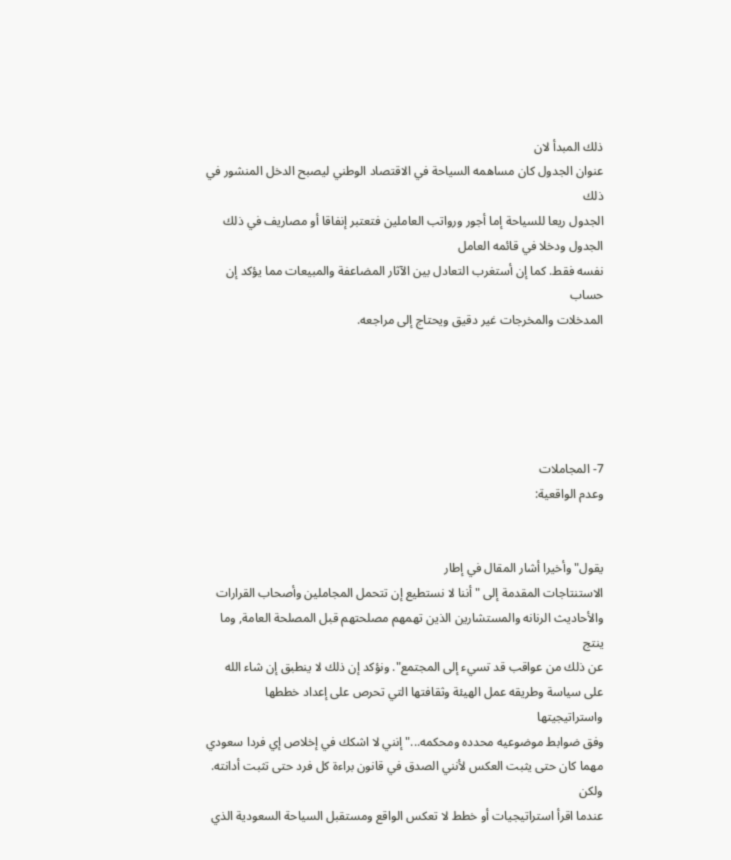ذلك المبدأ لان
عنوان الجدول كان مساهمه السياحة في الاقتصاد الوطني ليصبح الدخل المنشور في ذلك
الجدول ريعا للسياحة إما أجور ورواتب العاملين فتعتبر إنفاقا أو مصاريف في ذلك الجدول ودخلا في قائمه العامل
نفسه فقط. كما إن أستغرب التعادل بين الآثار المضاعفة والمبيعات مما يؤكد إن حساب
المدخلات والمخرجات غير دقيق ويحتاج إلى مراجعه.





7- المجاملات
وعدم الواقعية:


يقول" وأخيرا أشار المقال في إطار
الاستنتاجات المقدمة إلى "أننا لا نستطيع إن تتحمل المجاملين وأصحاب القرارات
والأحاديث الرنانه والمستشارين الذين تهمهم مصلحتهم قبل المصلحة العامة, وما ينتج
عن ذلك من عواقب قد تسيء إلى المجتمع". ونؤكد إن ذلك لا ينطبق إن شاء الله
على سياسة وطريقه عمل الهيئة وثقافتها التي تحرص على إعداد خططها واستراتيجيتها
وفق ضوابط موضوعيه محدده ومحكمه..." إنني لا اشكك في إخلاص إي فردا سعودي
مهما كان حتى يثبت العكس لأنني الصدق في قانون براءة كل فرد حتى تثبت أدانته. ولكن
عندما اقرأ استراتيجيات أو خطط لا تعكس الواقع ومستقبل السياحة السعودية الذي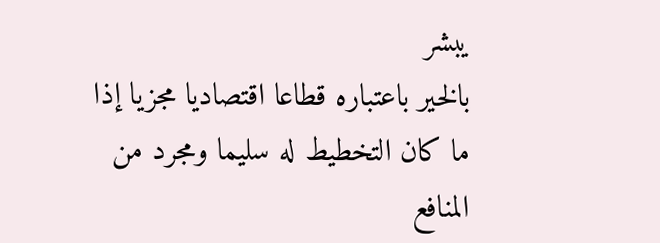يبشر
بالخير باعتباره قطاعا اقتصاديا مجزيا إذا ما كان التخطيط له سليما ومجرد من
المنافع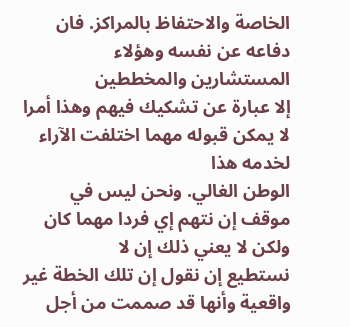الخاصة والاحتفاظ بالمراكز. فان دفاعه عن نفسه وهؤلاء المستشارين والمخططين
إلا عبارة عن تشكيك فيهم وهذا أمرا لا يمكن قبوله مهما اختلفت الآراء لخدمه هذا
الوطن الغالي. ونحن ليس في موقف إن نتهم إي فردا مهما كان ولكن لا يعني ذلك إن لا
نستطيع إن نقول إن تلك الخطة غير واقعية وأنها قد صممت من أجل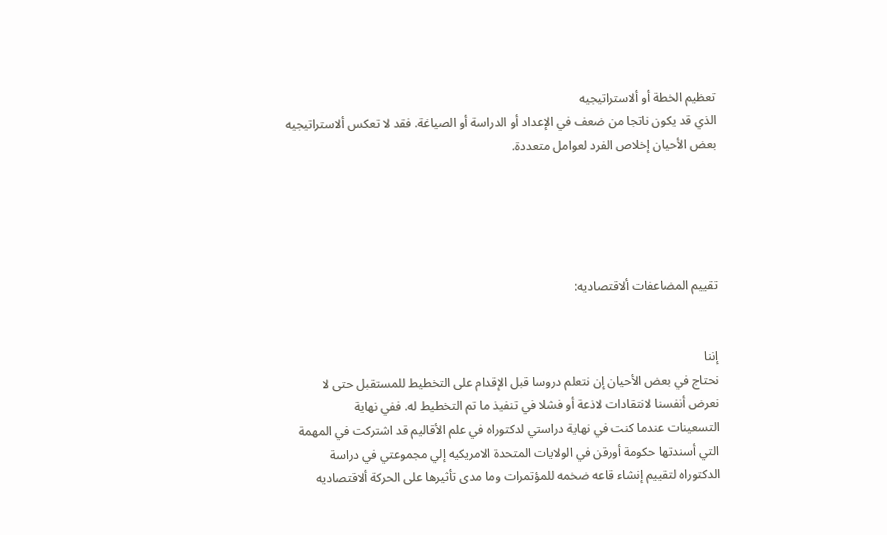تعظيم الخطة أو ألاستراتيجيه
الذي قد يكون ناتجا من ضعف في الإعداد أو الدراسة أو الصياغة. فقد لا تعكس ألاستراتيجيه
بعض الأحيان إخلاص الفرد لعوامل متعددة.





تقييم المضاعفات ألاقتصاديه:


إننا
نحتاج في بعض الأحيان إن نتعلم دروسا قبل الإقدام على التخطيط للمستقبل حتى لا
نعرض أنفسنا لانتقادات لاذعة أو فشلا في تنفيذ ما تم التخطيط له. ففي نهاية
التسعينات عندما كنت في نهاية دراستي لدكتوراه في علم الأقاليم قد اشتركت في المهمة
التي أسندتها حكومة أورقن في الولايات المتحدة الامريكيه إلي مجموعتي في دراسة
الدكتوراه لتقييم إنشاء قاعه ضخمه للمؤتمرات وما مدى تأثيرها على الحركة ألاقتصاديه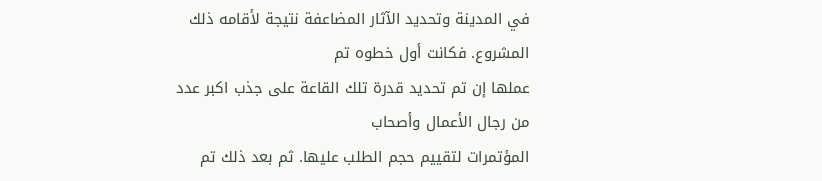في المدينة وتحديد الآثار المضاعفة نتيجة لأقامه ذلك المشروع. فكانت أول خطوه تم
عملها إن تم تحديد قدرة تلك القاعة على جذب اكبر عدد من رجال الأعمال وأصحاب
المؤتمرات لتقييم حجم الطلب عليها. ثم بعد ذلك تم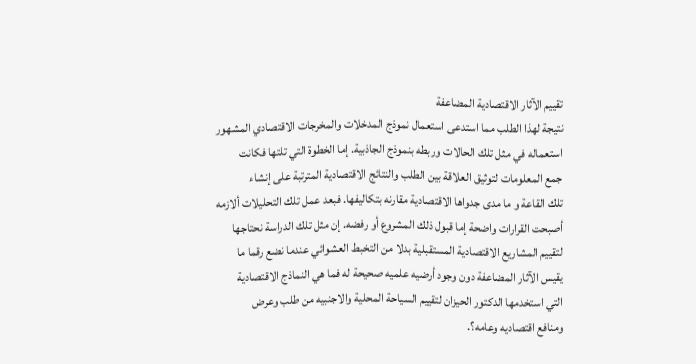تقييم الآثار الاقتصادية المضاعفة
نتيجة لهذا الطلب مما استدعى استعمال نموذج المدخلات والمخرجات الاقتصادي المشهور
استعماله في مثل تلك الحالات وربطه بنموذج الجاذبية. إما الخطوة التي تلتها فكانت
جمع المعلومات لتوثيق العلاقة بين الطلب والنتائج الاقتصادية المترتبة على إنشاء
تلك القاعة و ما مدى جدواها الاقتصادية مقارنه بتكاليفها. فبعد عمل تلك التحليلات ألازمه
أصبحت القرارات واضحة إما قبول ذلك المشروع أو رفضه. إن مثل تلك الدراسة نحتاجها
لتقييم المشاريع الاقتصادية المستقبلية بدلا من التخبط العشوائي عندما نضع رقما ما
يقيس الآثار المضاعفة دون وجود أرضيه علميه صحيحة له فما هي النماذج الاقتصادية
التي استخدمها الدكتور الحيزان لتقييم السياحة المحلية والاجنبيه من طلب وعرض
ومنافع اقتصاديه وعامه؟.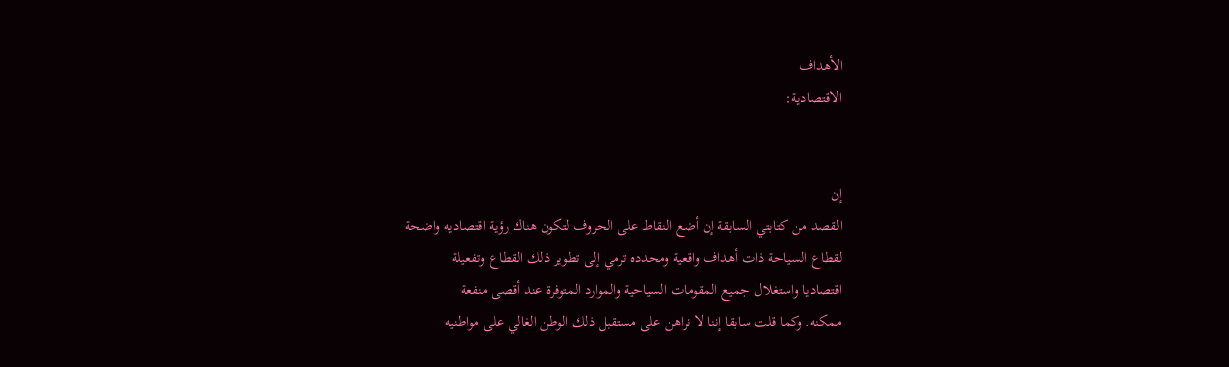الأهداف
الاقتصادية:


إن
القصد من كتابتي السابقة إن أضع النقاط على الحروف لتكون هناك رؤية اقتصاديه واضحة
لقطاع السياحة ذات أهداف واقعية ومحدده ترمي إلى تطوير ذلك القطاع وتفعيلة
اقتصاديا واستغلال جميع المقومات السياحية والموارد المتوفرة عند أقصى منفعة
ممكنه. وكما قلت سابقا إننا لا نراهن على مستقبل ذلك الوطن الغالي على مواطنيه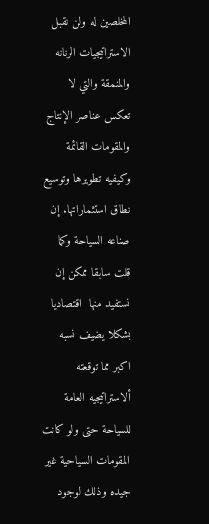المخلصين له ولن نقبل الاستراتيجيات الرنانه والمنمقة والتي لا تعكس عناصر الإنتاج
والمقومات القائمة وكيفيه تطويرها وتوسيع نطاق استثماراتها. إن صناعه السياحة وكما
قلت سابقا ممكن إن نستفيد منها  اقتصاديا
بشكلا يضيف نسبه اكبر مما توقعته ألاستراتيجيه العامة للسياحة حتى ولو كانت
المقومات السياحية غير جيده وذلك لوجود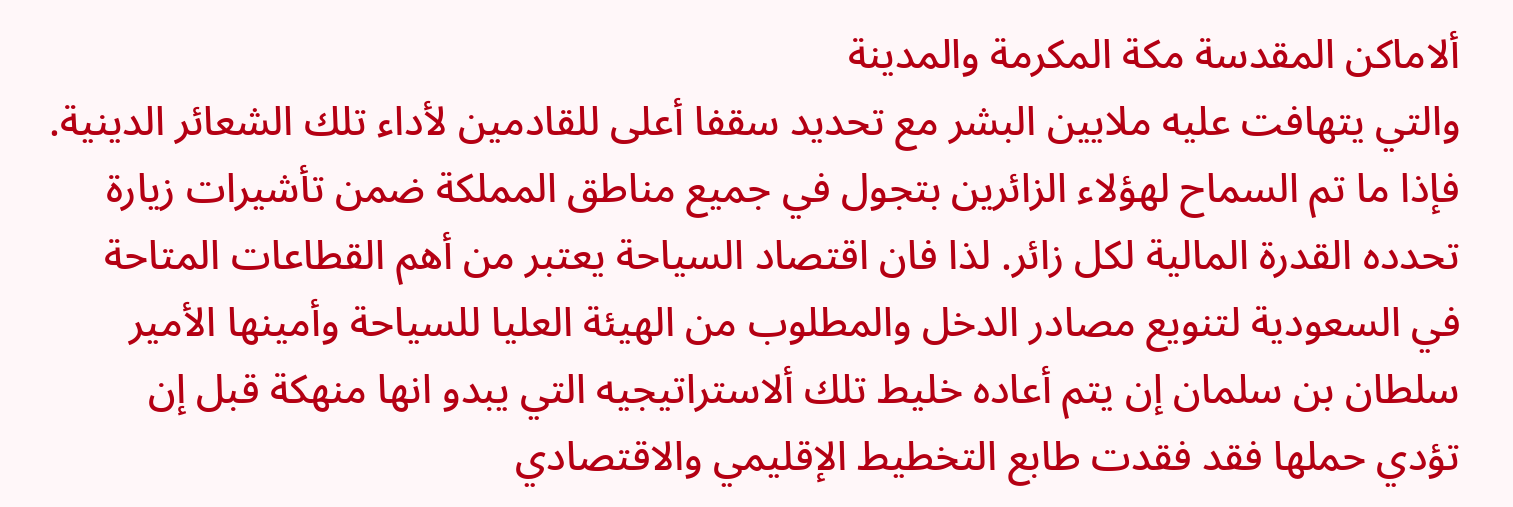ألاماكن المقدسة مكة المكرمة والمدينة
والتي يتهافت عليه ملايين البشر مع تحديد سقفا أعلى للقادمين لأداء تلك الشعائر الدينية.
فإذا ما تم السماح لهؤلاء الزائرين بتجول في جميع مناطق المملكة ضمن تأشيرات زيارة
تحدده القدرة المالية لكل زائر. لذا فان اقتصاد السياحة يعتبر من أهم القطاعات المتاحة
في السعودية لتنويع مصادر الدخل والمطلوب من الهيئة العليا للسياحة وأمينها الأمير
سلطان بن سلمان إن يتم أعاده خليط تلك ألاستراتيجيه التي يبدو انها منهكة قبل إن
تؤدي حملها فقد فقدت طابع التخطيط الإقليمي والاقتصادي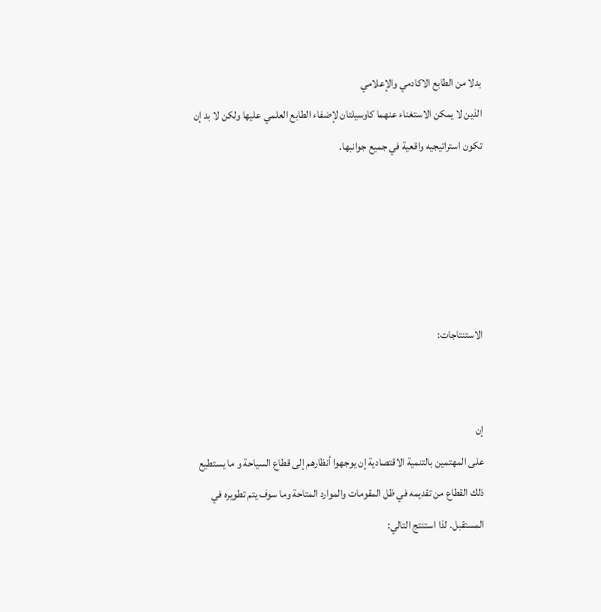بدلا من الطابع الاكادمي والإعلامي
الذين لا يمكن الاستغناء عنهما كاوسيلتان لإضفاء الطابع العلمي عليها ولكن لا بد إن
تكون استراتيجيه واقعية في جميع جوانبها.





الاستنتاجات:


إن
على المهتمين بالتنمية الاقتصادية إن يوجهوا أنظارهم إلى قطاع السياحة و ما يستطيع
ذلك القطاع من تقديمه في ظل المقومات والموارد المتاحة وما سوف يتم تطويره في
المستقبل. لذا استنتج التالي: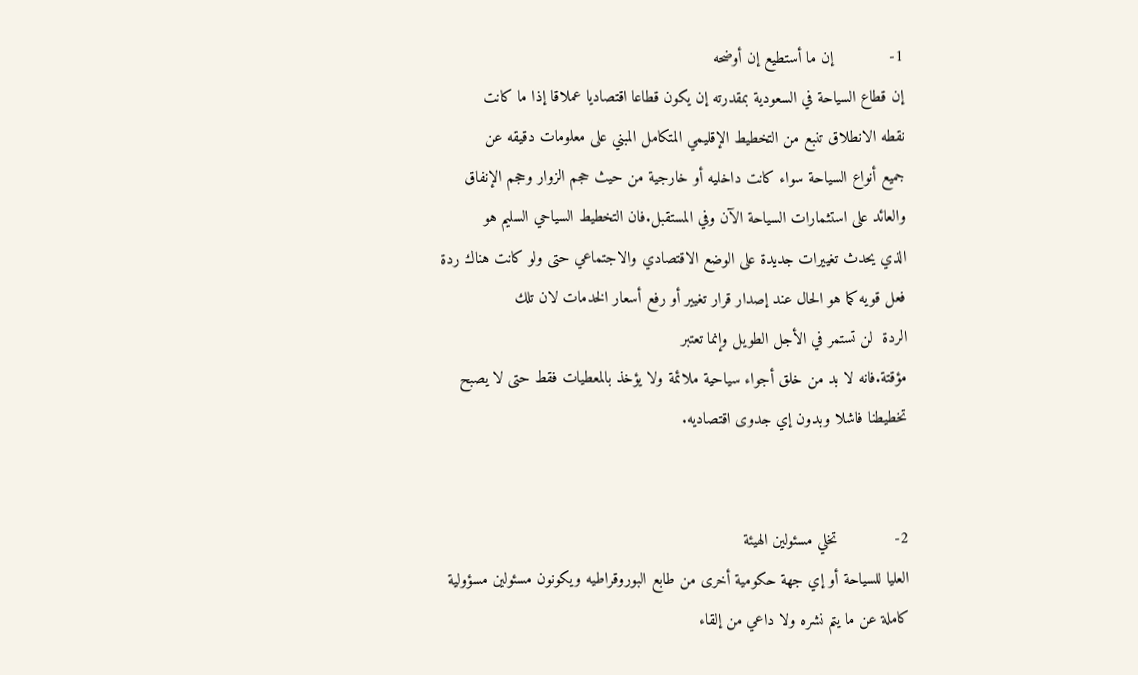1-            إن ما أستطيع إن أوضحه
إن قطاع السياحة في السعودية بمقدرته إن يكون قطاعا اقتصاديا عملاقا إذا ما كانت
نقطه الانطلاق تنبع من التخطيط الإقليمي المتكامل المبني على معلومات دقيقه عن
جميع أنواع السياحة سواء كانت داخليه أو خارجية من حيث حجم الزوار وحجم الإنفاق
والعائد على استثمارات السياحة الآن وفي المستقبل.فان التخطيط السياحي السليم هو
الذي يحدث تغييرات جديدة على الوضع الاقتصادي والاجتماعي حتى ولو كانت هناك ردة
فعل قويه كما هو الحال عند إصدار قرار تغيير أو رفع أسعار الخدمات لان تلك
الردة  لن تستمر في الأجل الطويل وإنما تعتبر
مؤقتة.فانه لا بد من خلق أجواء سياحية ملائمة ولا يؤخذ بالمعطيات فقط حتى لا يصبح
تخطيطنا فاشلا وبدون إي جدوى اقتصاديه.


2-            تخلي مسئولين الهيئة
العليا للسياحة أو إي جهة حكومية أخرى من طابع البوروقراطيه ويكونون مسئولين مسؤولية
كاملة عن ما يتم نشره ولا داعي من إلقاء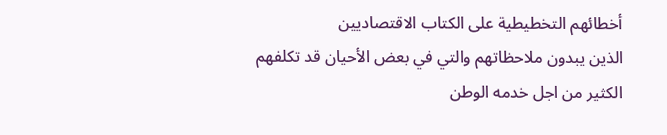أخطائهم التخطيطية على الكتاب الاقتصاديين
الذين يبدون ملاحظاتهم والتي في بعض الأحيان قد تكلفهم الكثير من اجل خدمه الوطن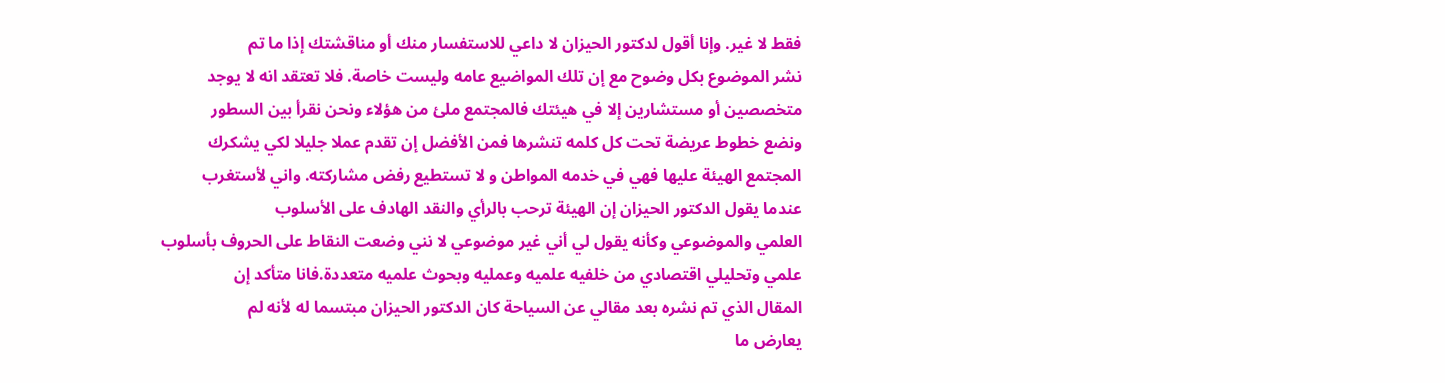فقط لا غير. وإنا أقول لدكتور الحيزان لا داعي للاستفسار منك أو مناقشتك إذا ما تم
نشر الموضوع بكل وضوح مع إن تلك المواضيع عامه وليست خاصة. فلا تعتقد انه لا يوجد
متخصصين أو مستشارين إلا في هيئتك فالمجتمع ملئ من هؤلاء ونحن نقرأ بين السطور
ونضع خطوط عريضة تحت كل كلمه تنشرها فمن الأفضل إن تقدم عملا جليلا لكي يشكرك
المجتمع الهيئة عليها فهي في خدمه المواطن و لا تستطيع رفض مشاركته. واني لأستغرب
عندما يقول الدكتور الحيزان إن الهيئة ترحب بالرأي والنقد الهادف على الأسلوب
العلمي والموضوعي وكأنه يقول لي أني غير موضوعي لا نني وضعت النقاط على الحروف بأسلوب
علمي وتحليلي اقتصادي من خلفيه علميه وعمليه وبحوث علميه متعددة.فانا متأكد إن
المقال الذي تم نشره بعد مقالي عن السياحة كان الدكتور الحيزان مبتسما له لأنه لم
يعارض ما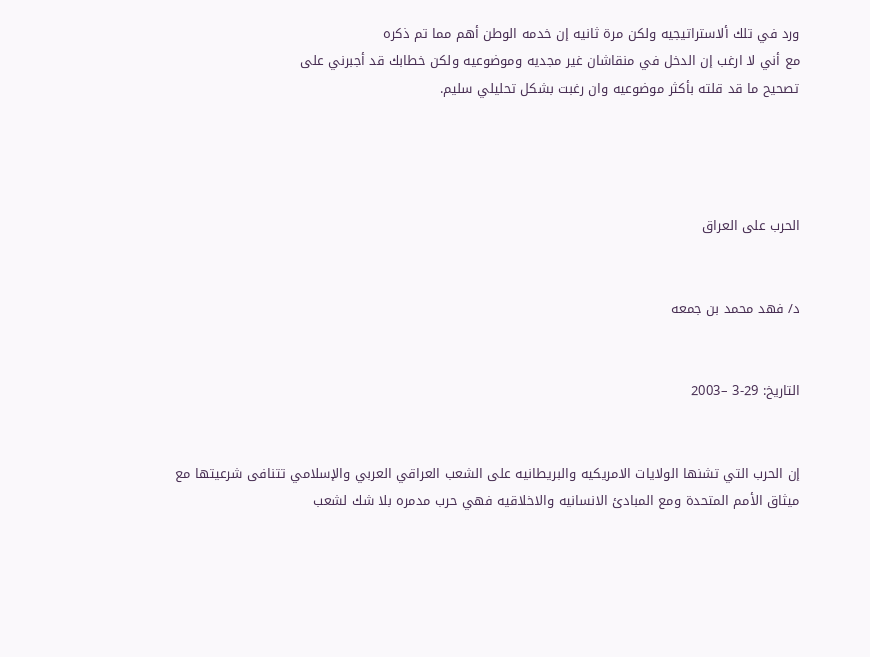ورد في تلك ألاستراتيجيه ولكن مرة ثانيه إن خدمه الوطن أهم مما تم ذكره
مع أني لا ارغب إن الدخل في منقاشان غير مجديه وموضوعيه ولكن خطابك قد أجبرني على
تصحيح ما قد قلته بأكثر موضوعيه وان رغبت بشكل تحليلي سليم.




الحرب على العراق


د/ فهد محمد بن جمعه


التاريخ: 29-3 –2003


إن الحرب التي تشنها الولايات الامريكيه والبريطانيه على الشعب العراقي العربي والإسلامي تتنافى شرعيتها مع
ميثاق الأمم المتحدة ومع المبادئ الانسانيه والاخلاقيه فهي حرب مدمره بلا شك لشعب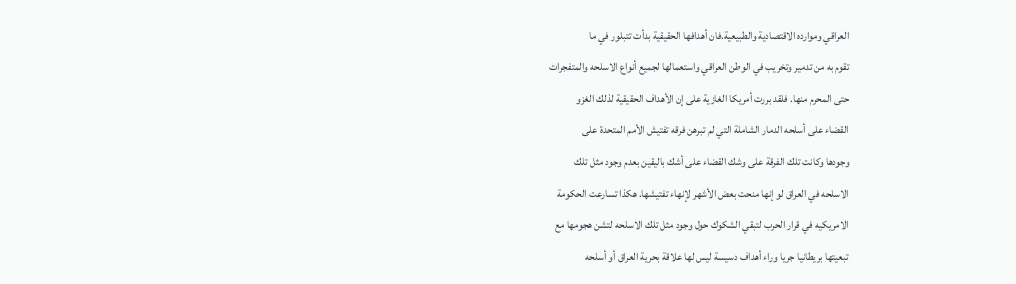العراقي وموارده الاقتصادية والطبيعية.فان أهدافها الحقيقية بدأت تتبلور في ما
تقوم به من تدمير وتخريب في الوطن العراقي واستعمالها لجميع أنواع الاسلحه والمتفجرات
حتى المحرم منها. فلقد بررت أمريكا الغازية على إن الأهداف الحقيقية لذلك الغزو
القضاء على أسلحه الدمار الشاملة التي لم تبرهن فرقه تفتيش الأمم المتحدة على
وجودها وكانت تلك الفرقة على وشك القضاء على أشك باليقين بعدم وجود مثل تلك
الاسلحه في العراق لو إنها منحت بعض الأشهر لإنهاء تفتيشها. هكذا تسارعت الحكومة
الامريكيه في قرار الحرب لتبقي الشكوك حول وجود مثل تلك الاسلحه لتشن هجومها مع
تبعيتها بريطانيا جريا وراء أهداف دسيسة ليس لها علاقة بحرية العراق أو أسلحه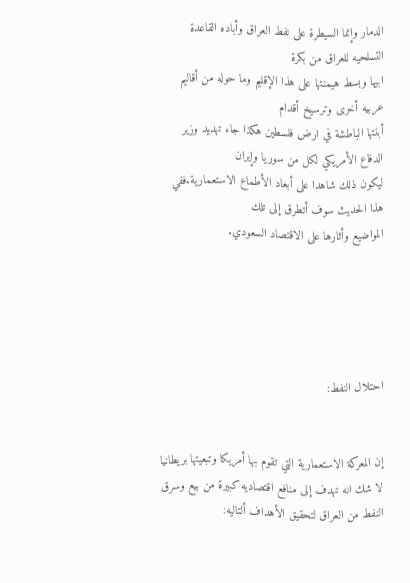الدمار وإنما السيطرة على نفط العراق وأباده القاعدة التسلحيه للعراق من بكرة
ابيها وبسط هيمنتها على هذا الإقليم وما حوله من أقاليم عربيه أخرى وترسيخ أقدام
أبنتها الباطشة في ارض فلسطين هكذا جاء تهديد وزير الدفاع الأمريكي لكل من سوريا وإيران
ليكون ذلك شاهدا على أبعاد الأطماع الاستعمارية.ففي هذا الحديث سوف أتطرق إلى تلك
المواضيع وأثارها على الاقتصاد السعودي.





احتلال النفط:


إن المعركة الاستعمارية التي تقوم بها أمريكا وتبعيتها بريطانيا لا شك انه تهدف إلى منافع اقتصاديه كبيرة من بيع وسرق النفط من العراق لتحقيق الأهداف ألتاليه: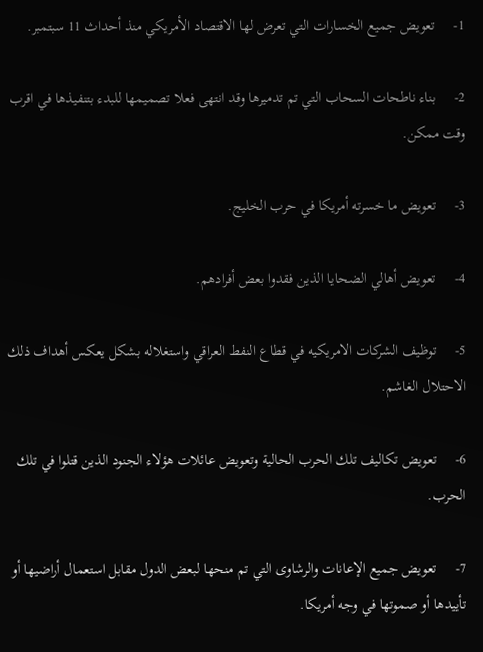1-     تعويض جميع الخسارات التي تعرض لها الاقتصاد الأمريكي منذ أحداث 11 سبتمبر.

2-     بناء ناطحات السحاب التي تم تدميرها وقد انتهى فعلا تصميمها للبدء بتنفيذها في اقرب وقت ممكن.

3-     تعويض ما خسرته أمريكا في حرب الخليج.

4-     تعويض أهالي الضحايا الذين فقدوا بعض أفرادهم.

5-     توظيف الشركات الامريكيه في قطاع النفط العراقي واستغلاله بشكل يعكس أهداف ذلك الاحتلال الغاشم.

6-     تعويض تكاليف تلك الحرب الحالية وتعويض عائلات هؤلاء الجنود الذين قتلوا في تلك الحرب.

7-     تعويض جميع الإعانات والرشاوى التي تم منحها لبعض الدول مقابل استعمال أراضيها أو تأييدها أو صموتها في وجه أمريكا.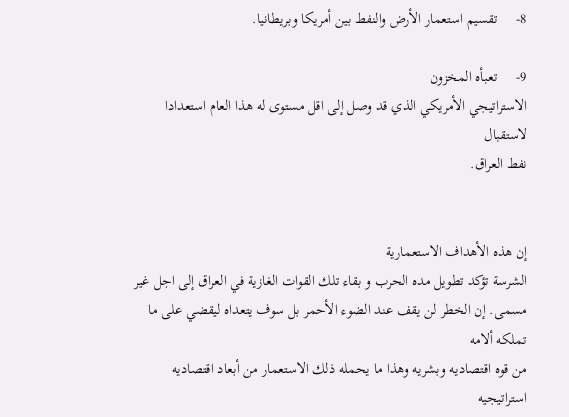8-     تقسيم استعمار الأرض والنفط بين أمريكا وبريطانيا.

9-     تعبأه المخزون
الاستراتيجي الأمريكي الذي قد وصل إلى اقل مستوى له هذا العام استعدادا لاستقبال
نفط العراق.


إن هذه الأهداف الاستعمارية
الشرسة تؤكد تطويل مده الحرب و بقاء تلك القوات الغازية في العراق إلى اجل غير
مسمى. إن الخطر لن يقف عند الضوء الأحمر بل سوف يتعداه ليقضي على ما تملكه ألامه
من قوه اقتصاديه وبشريه وهذا ما يحمله ذلك الاستعمار من أبعاد اقتصاديه استراتيجيه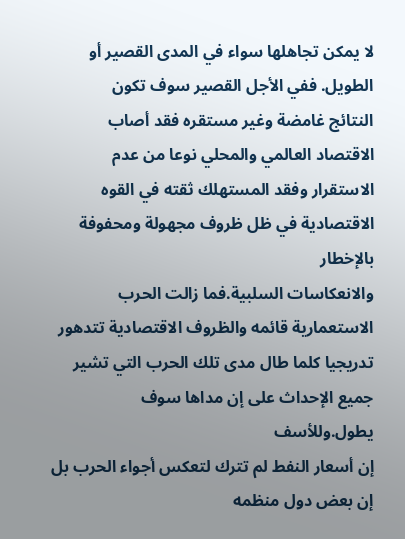لا يمكن تجاهلها سواء في المدى القصير أو الطويل. ففي الأجل القصير سوف تكون
النتائج غامضة وغير مستقره فقد أصاب الاقتصاد العالمي والمحلي نوعا من عدم
الاستقرار وفقد المستهلك ثقته في القوه الاقتصادية في ظل ظروف مجهولة ومحفوفة بالإخطار
والانعكاسات السلبية.فما زالت الحرب الاستعمارية قائمه والظروف الاقتصادية تتدهور
تدريجيا كلما طال مدى تلك الحرب التي تشير جميع الإحداث على إن مداها سوف يطول.وللأسف
إن أسعار النفط لم تترك لتعكس أجواء الحرب بل إن بعض دول منظمه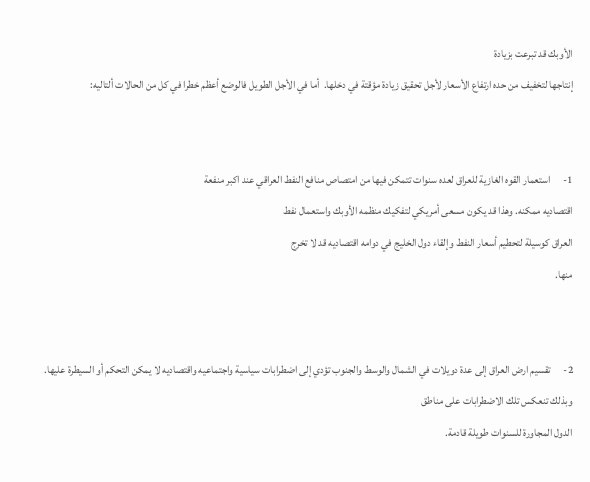الأوبك قد تبرعت بزيادة
إنتاجها لتخفيف من حده ارتفاع الأسعار لأجل تحقيق زيادة مؤقتة في دخلها.  أما في الأجل الطويل فالوضع أعظم خطرا في كل من الحالات ألتاليه:


1-      استعمار القوه الغازية للعراق لعده سنوات تتمكن فيها من امتصاص منافع النفط العراقي عند اكبر منفعة
اقتصاديه ممكنه. وهذا قد يكون مسعى أمريكي لتفكيك منظمه الأوبك واستعمال نفط
العراق كوسيلة لتحطيم أسعار النفط وإلقاء دول الخليج في دوامه اقتصاديه قد لا تخرج
منها.


2-      تقسيم ارض العراق إلى عدة دويلات في الشمال والوسط والجنوب تؤدي إلى اضطرابات سياسية واجتماعيه واقتصاديه لا يمكن التحكم أو السيطرة عليها. وبذلك تنعكس تلك الاضطرابات على مناطق
الدول المجاورة للسنوات طويلة قادمة.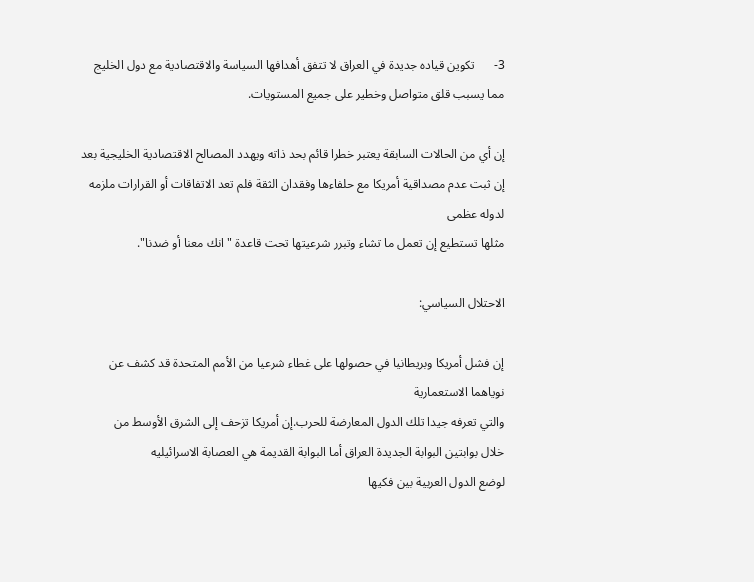3-      تكوين قياده جديدة في العراق لا تتفق أهدافها السياسة والاقتصادية مع دول الخليج مما يسبب قلق متواصل وخطير على جميع المستويات.

إن أي من الحالات السابقة يعتبر خطرا قائم بحد ذاته ويهدد المصالح الاقتصادية الخليجية بعد إن ثبت عدم مصداقية أمريكا مع حلفاءها وفقدان الثقة فلم تعد الاتفاقات أو القرارات ملزمه لدوله عظمى
مثلها تستطيع إن تعمل ما تشاء وتبرر شرعيتها تحت قاعدة " انك معنا أو ضدنا".

الاحتلال السياسي:

إن فشل أمريكا وبريطانيا في حصولها على غطاء شرعيا من الأمم المتحدة قد كشف عن نوياهما الاستعمارية
والتي تعرفه جيدا تلك الدول المعارضة للحرب.إن أمريكا تزحف إلى الشرق الأوسط من
خلال بوابتين البوابة الجديدة العراق أما البوابة القديمة هي العصابة الاسرائيليه
لوضع الدول العربية بين فكيها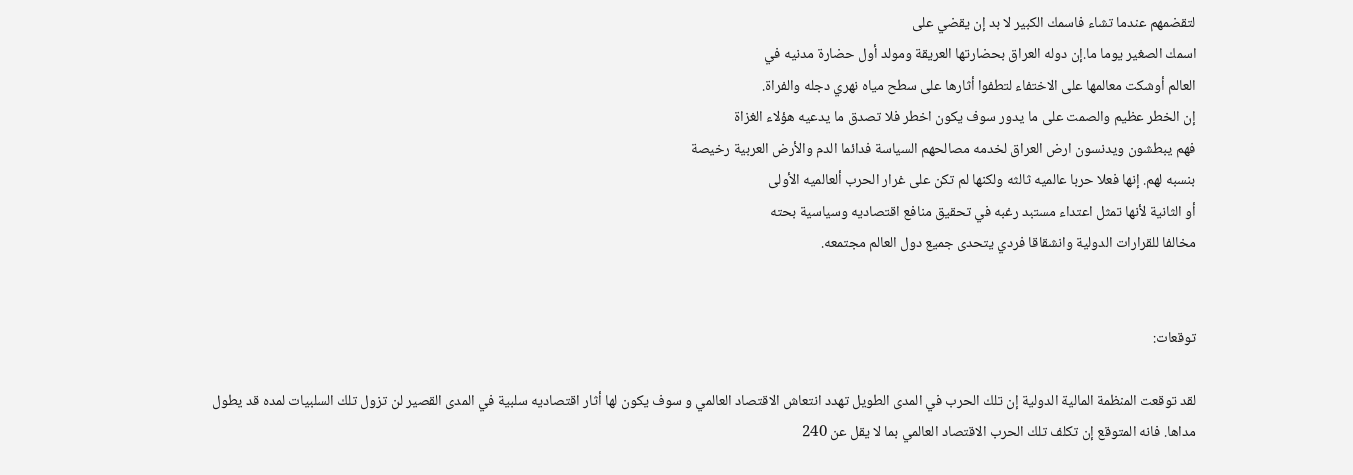لتقضمهم عندما تشاء فاسمك الكبير لا بد إن يقضي على
اسمك الصغير يوما ما.إن دوله العراق بحضارتها العريقة ومولد أول حضارة مدنيه في
العالم أوشكت معالمها على الاختفاء لتطفوا أثارها على سطح مياه نهري دجله والفراة.
إن الخطر عظيم والصمت على ما يدور سوف يكون اخطر فلا تصدق ما يدعيه هؤلاء الغزاة
فهم يبطشون ويدنسون ارض العراق لخدمه مصالحهم السياسة فدائما الدم والأرض العربية رخيصة
بنسبه لهم. إنها فعلا حربا عالميه ثالثه ولكنها لم تكن على غرار الحرب ألعالميه الأولى
أو الثانية لأنها تمثل اعتداء مستبد رغبه في تحقيق منافع اقتصاديه وسياسية بحته
مخالفا للقرارات الدولية وانشقاقا فردي يتحدى جميع دول العالم مجتمعه.


توقعات:

لقد توقعت المنظمة المالية الدولية إن تلك الحرب في المدى الطويل تهدد انتعاش الاقتصاد العالمي و سوف يكون لها أثار اقتصاديه سلبية في المدى القصير لن تزول تلك السلبيات لمده قد يطول
مداها. فانه المتوقع إن تكلف تلك الحرب الاقتصاد العالمي بما لا يقل عن 240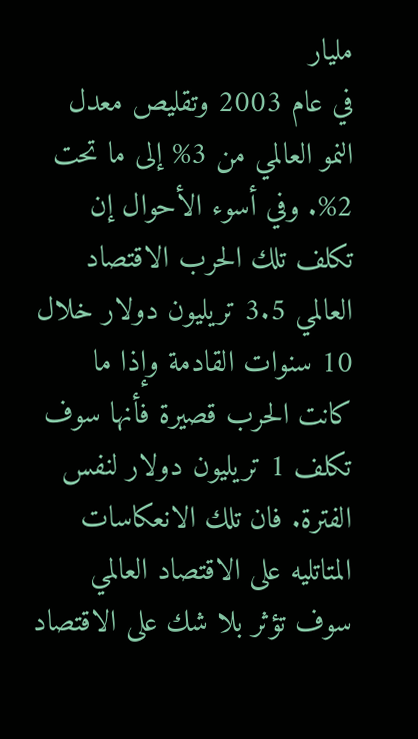مليار
في عام 2003 وتقليص معدل النمو العالمي من 3% إلى ما تحت 2%. وفي أسوء الأحوال إن
تكلف تلك الحرب الاقتصاد العالمي 3.5 تريليون دولار خلال 10 سنوات القادمة وإذا ما
كانت الحرب قصيرة فأنها سوف تكلف 1 تريليون دولار لنفس الفترة. فان تلك الانعكاسات
المتاتليه على الاقتصاد العالمي سوف تؤثر بلا شك على الاقتصاد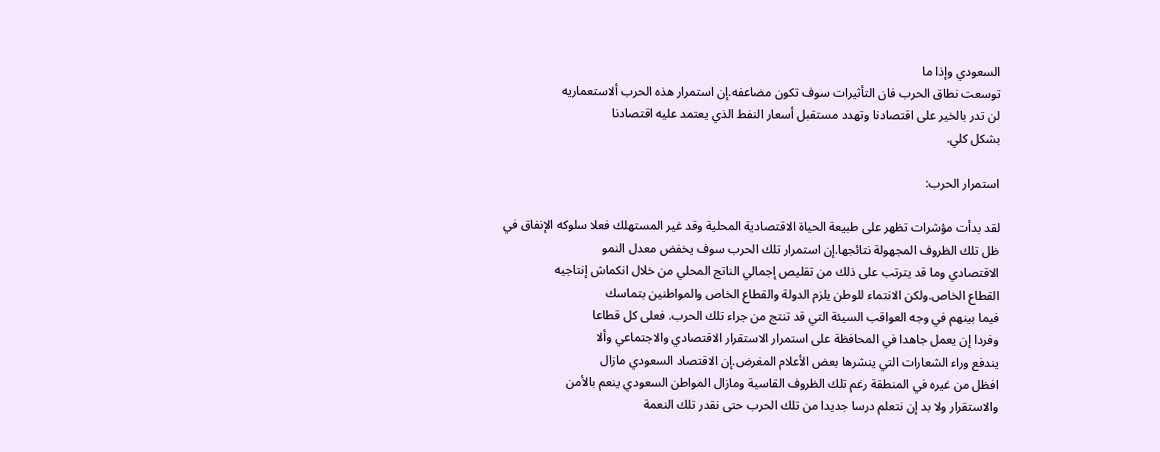السعودي وإذا ما
توسعت نطاق الحرب فان التأثيرات سوف تكون مضاعفه.إن استمرار هذه الحرب ألاستعماريه
لن تدر بالخير على اقتصادنا وتهدد مستقبل أسعار النفط الذي يعتمد عليه اقتصادنا
بشكل كلي.

استمرار الحرب:

لقد بدأت مؤشرات تظهر على طبيعة الحياة الاقتصادية المحلية وقد غير المستهلك فعلا سلوكه الإنفاق في
ظل تلك الظروف المجهولة نتائجها.إن استمرار تلك الحرب سوف يخفض معدل النمو
الاقتصادي وما قد يترتب على ذلك من تقليص إجمالي الناتج المحلي من خلال انكماش إنتاجيه
القطاع الخاص.ولكن الانتماء للوطن يلزم الدولة والقطاع الخاص والمواطنين بتماسك
فيما بينهم في وجه العواقب السيئة التي قد تنتج من جراء تلك الحرب. فعلى كل قطاعا
وفردا إن يعمل جاهدا في المحافظة على استمرار الاستقرار الاقتصادي والاجتماعي وألا
يندفع وراء الشعارات التي ينشرها بعض الأعلام المغرض.إن الاقتصاد السعودي مازال
افظل من غيره في المنطقة رغم تلك الظروف القاسية ومازال المواطن السعودي ينعم بالأمن
والاستقرار ولا بد إن نتعلم درسا جديدا من تلك الحرب حتى نقدر تلك النعمة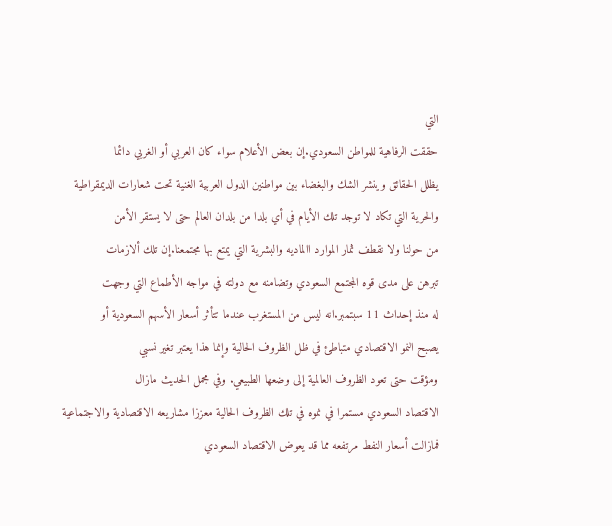التي
حققت الرفاهية للمواطن السعودي.إن بعض الأعلام سواء كان العربي أو الغربي دائما
يظلل الحقائق وينشر الشك والبغضاء بين مواطنين الدول العربية الغنية تحت شعارات الديمقراطية
والحرية التي تكاد لا توجد تلك الأيام في أي بلدا من بلدان العالم حتى لا يستقر الأمن
من حولنا ولا نقطف ثمار الموارد االماديه والبشرية التي يمتع بها مجتمعنا.إن تلك ألازمات
تبرهن على مدى قوه المجتمع السعودي وتضامنه مع دولته في مواجه الأطماع التي وجهت
له منذ إحداث 11 سبتمبر.انه ليس من المستغرب عندما تتأثر أسعار الأسهم السعودية أو
يصبح النمو الاقتصادي متباطئ في ظل الظروف الحالية وإنما هذا يعتبر تغير نسبي
ومؤقت حتى تعود الظروف العالمية إلى وضعها الطبيعي. وفي مجمل الحديث مازال
الاقتصاد السعودي مستمرا في نموه في تلك الظروف الحالية معززا مشاريعه الاقتصادية والاجتماعية
فمازالت أسعار النفط مرتفعه مما قد يعوض الاقتصاد السعودي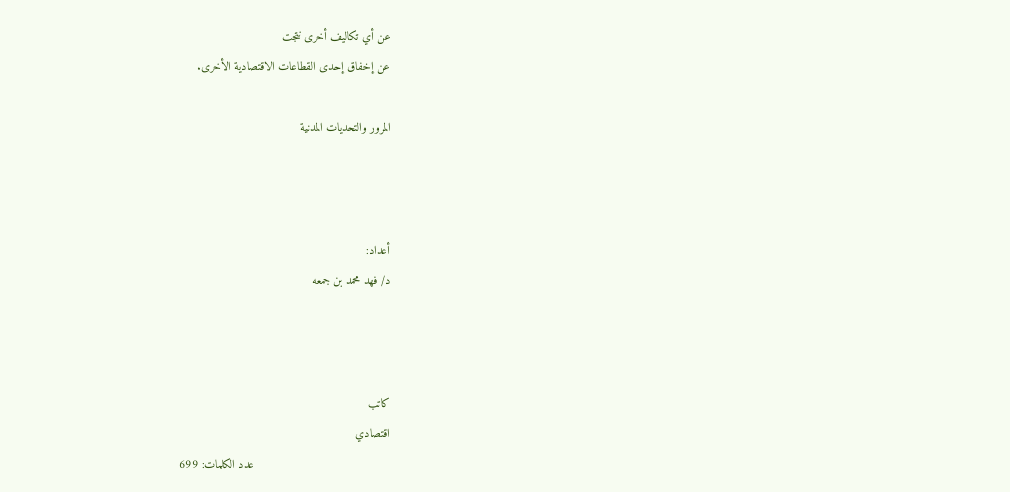عن أي تكاليف أخرى نتجت
عن إخفاق إحدى القطاعات الاقتصادية الأخرى.

المرور والتحديات المدنية



أعداد:
د/ فهد محمد بن جمعه



كاتب
اقتصادي
                                       عدد الكلمات: 699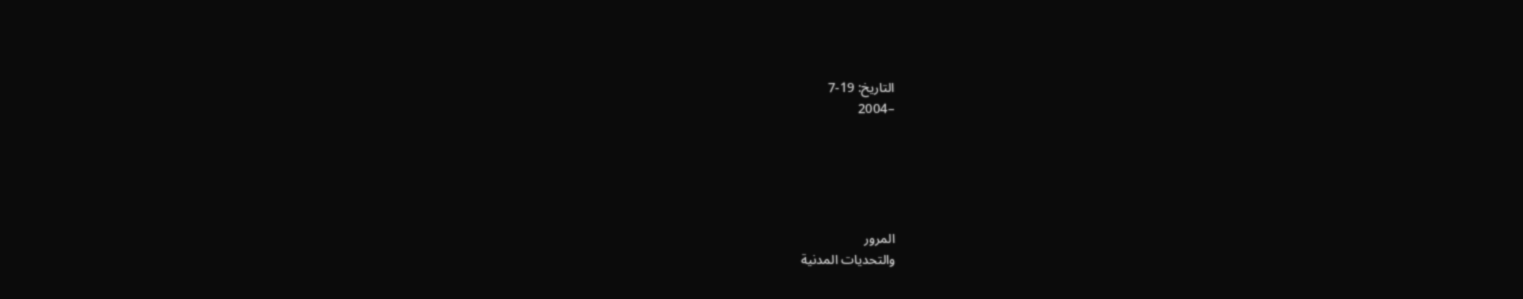التاريخ: 19-7
–2004





المرور
والتحديات المدنية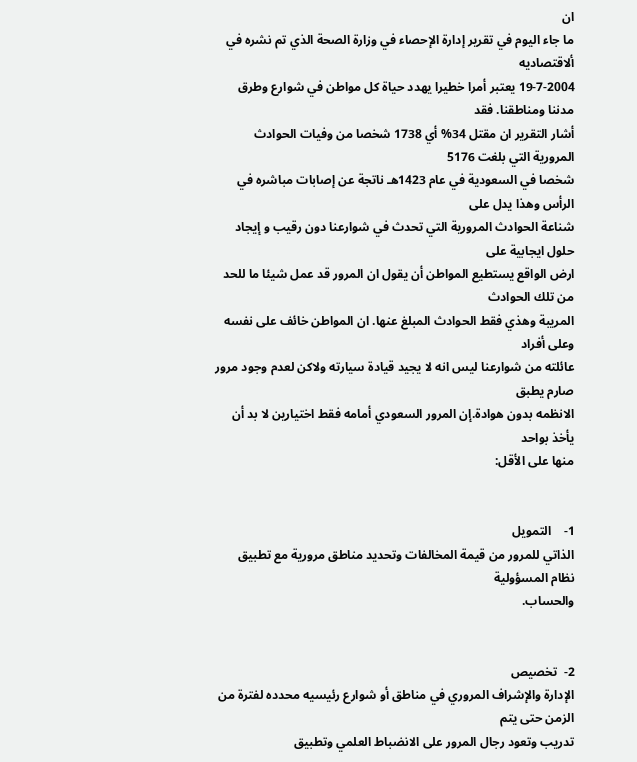ان
ما جاء اليوم في تقرير إدارة الإحصاء في وزارة الصحة الذي تم نشره في ألاقتصاديه
19-7-2004 يعتبر أمرا خطيرا يهدد حياة كل مواطن في شوارع وطرق مدننا ومناطقنا. فقد
أشار التقرير ان مقتل 34% أي 1738 شخصا من وفيات الحوادث المرورية التي بلغت 5176
شخصا في السعودية في عام 1423هـ ناتجة عن إصابات مباشره في الرأس وهذا يدل على
شناعة الحوادث المرورية التي تحدث في شوارعنا دون رقيب و إيجاد حلول ايجابية على
ارض الواقع يستطيع المواطن أن يقول ان المرور قد عمل شيئا ما للحد من تلك الحوادث
المريبة وهذي فقط الحوادث المبلغ عنها. ان المواطن خائف على نفسه وعلى أفراد
عائلته من شوارعنا ليس انه لا يجيد قيادة سيارته ولاكن لعدم وجود مرور صارم يطبق
الانظمه بدون هوادة.إن المرور السعودي أمامه فقط اختيارين لا بد أن يأخذ بواحد
منها على الأقل:


1-    التمويل
الذاتي للمرور من قيمة المخالفات وتحديد مناطق مرورية مع تطبيق نظام المسؤولية
والحساب.


2-  تخصيص
الإدارة والإشراف المروري في مناطق أو شوارع رئيسيه محدده لفترة من الزمن حتى يتم
تدريب وتعود رجال المرور على الانضباط العلمي وتطبيق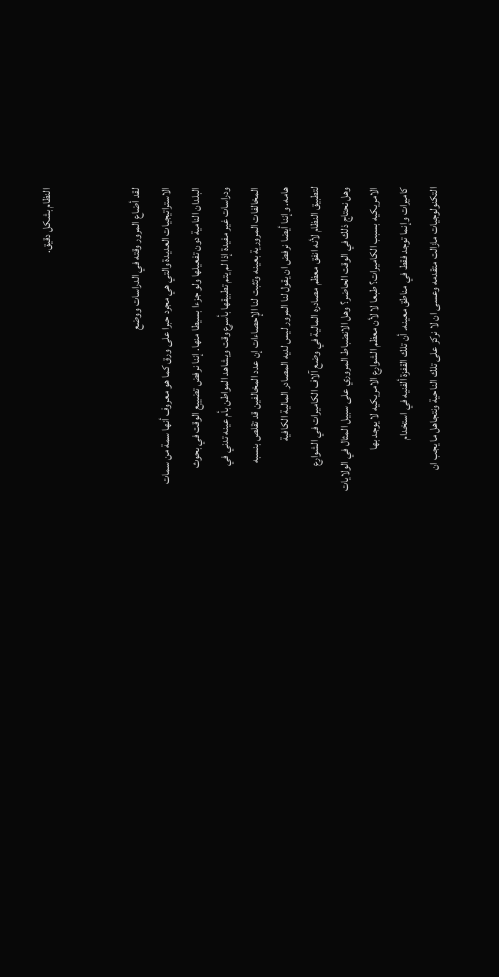النظام بشكل دقيق.


لقد أضاع المرور وقته في الدراسات ووضع
الاستراتيجيات العديدة والتي هي مجرد حبرا على ورق كما هو معروف أنها سمة من سمات
البلدان النامية دون تفعيلها ولو جزءا بسيطا منها. إننا نرفض تضييع الوقت في بحوث
ودراسات غير مفيدة إذا لم يتم تطبيقها بأسرع وقت ويشاهد المواطن بأم عينه تدني في
المخالفات المرورية بعينه وتثبت لنا الإحصاءات إن عدد المخالفين قد تقلص بنسبه
هامه. وإننا أيضا نرفض ان يقول لنا المرور ليس لديه المصادر المالية الكافية
لتطبيق النظام لأنه انفق معظم مصادره المالية في وضع آلاف الكاميرات في الشوارع
وهل نحتاج ذلك في الوقت الحاضر؟ وهل الانضباط المروري على سبيل المثال في الولايات
الامريكيه بسبب الكاميرات؟ طبعا لا لأن معظم الشوارع الامريكيه لا يوجد بها
كاميرات وإنما توجد فقط في مناطق معينه. أن تلك القفزة ألفنيه في استخدام
التكنولوجيات مازالت متقدمه وعسى ان لا نركز على تلك الناحية ونتجاهل ما يجب ان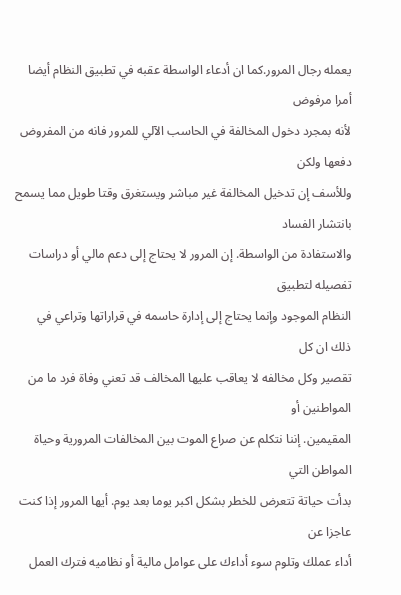يعمله رجال المرور.كما ان أدعاء الواسطة عقبه في تطبيق النظام أيضا أمرا مرفوض
لأنه بمجرد دخول المخالفة في الحاسب الآلي للمرور فانه من المفروض دفعها ولكن
وللأسف إن تدخيل المخالفة غير مباشر ويستغرق وقتا طويل مما يسمح بانتشار الفساد
والاستفادة من الواسطة. إن المرور لا يحتاج إلى دعم مالي أو دراسات تفصيله لتطبيق
النظام الموجود وإنما يحتاج إلى إدارة حاسمه في قراراتها وتراعي في ذلك ان كل
تقصير وكل مخالفه لا يعاقب عليها المخالف قد تعني وفاة فرد ما من المواطنين أو
المقيمين. إننا نتكلم عن صراع الموت بين المخالفات المرورية وحياة المواطن التي
بدأت حياتة تتعرض للخطر بشكل اكبر يوما بعد يوم. أيها المرور إذا كنت عاجزا عن
أداء عملك وتلوم سوء أداءك على عوامل مالية أو نظاميه فترك العمل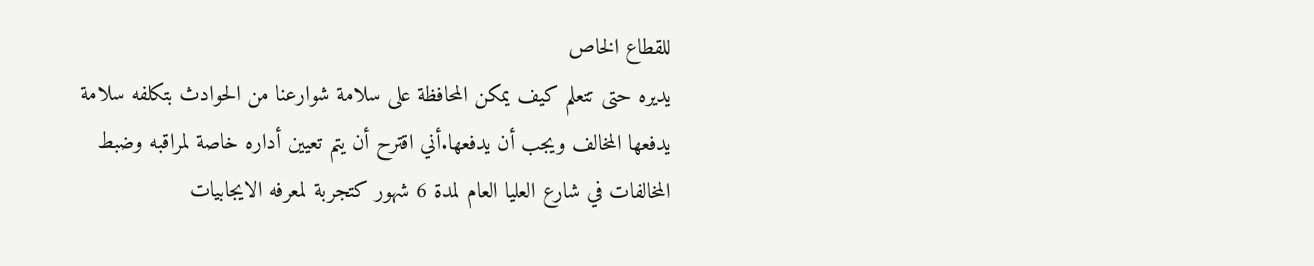للقطاع الخاص
يديره حتى تتعلم كيف يمكن المحافظة على سلامة شوارعنا من الحوادث بتكلفه سلامة
يدفعها المخالف ويجب أن يدفعها.أني اقترح أن يتم تعيين أداره خاصة لمراقبه وضبط
المخالفات في شارع العليا العام لمدة 6 شهور كتجربة لمعرفه الايجابيات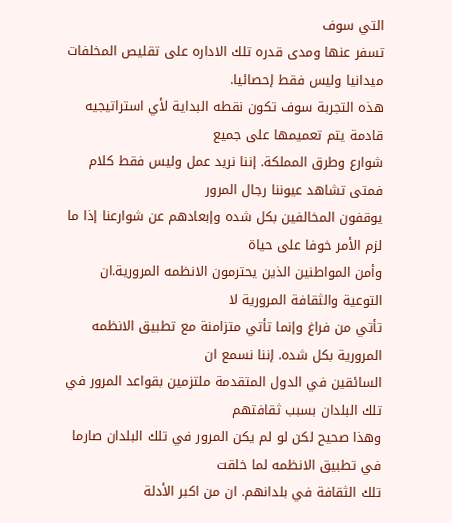التي سوف
تسفر عنها ومدى قدره تلك الاداره على تقليص المخلفات ميدانيا وليس فقط إحصائيا.
هذه التجربة سوف تكون نقطه البداية لأي استراتيجيه قادمة يتم تعميمها على جميع
شوارع وطرق المملكة. إننا نريد عمل وليس فقط كلام فمتى تشاهد عيوننا رجال المرور
يوقفون المخالفين بكل شده وإبعادهم عن شوارعنا إذا ما لزم الأمر خوفا على حياة
وأمن المواطنين الذين يحترمون الانظمه المرورية.ان التوعية والثقافة المرورية لا
تأتي من فراغ وإنما تأتي متزامنة مع تطبيق الانظمه المرورية بكل شده. إننا نسمع ان
السائقين في الدول المتقدمة ملتزمين بقواعد المرور في تلك البلدان بسبب ثقافتهم
وهذا صحيح لكن لو لم يكن المرور في تلك البلدان صارما في تطبيق الانظمه لما خلقت
تلك الثقافة في بلدانهم. ان من اكبر الأدلة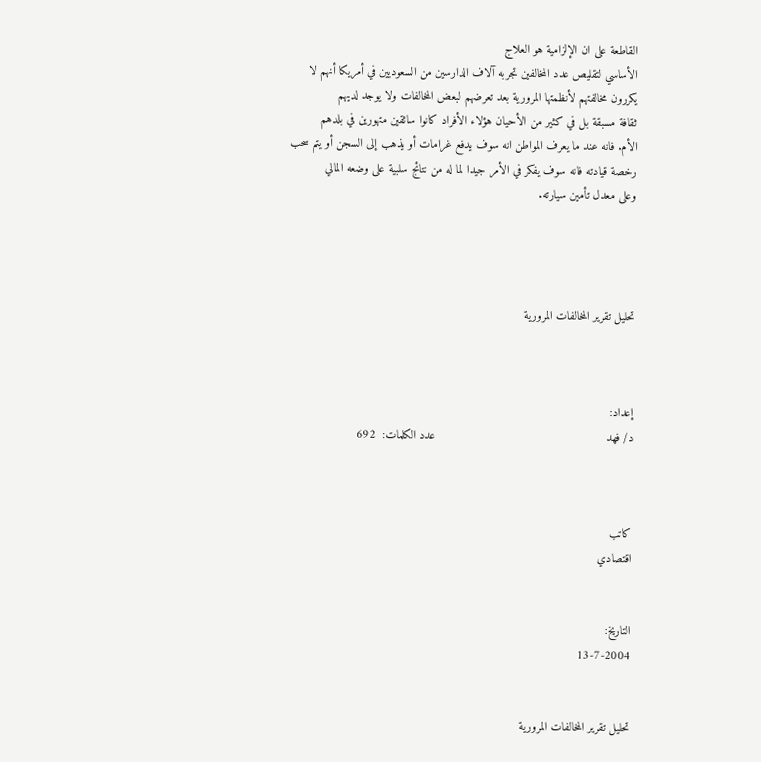القاطعة على ان الإلزامية هو العلاج
الأساسي لتقليص عدد المخالفين تجربه آلاف الدارسين من السعوديين في أمريكا أنهم لا
يكررون مخالفتهم لأنظمتها المرورية بعد تعرضهم لبعض المخالفات ولا يوجد لديهم
ثقافة مسبقة بل في كثير من الأحيان هؤلاء الأفراد كانوا سائقين متهورين في بلدهم
الأم. فانه عند ما يعرف المواطن انه سوف يدفع غرامات أو يذهب إلى السجن أو يتم سحب
رخصة قيادته فانه سوف يفكر في الأمر جيدا لما له من نتائج سلبية على وضعه المالي
وعلى معدل تأمين سيارته.




تحليل تقرير المخالفات المرورية



إعداد:
د/ فهد                                                 عدد الكلمات:  692



كاتب
اقتصادي


التاريخ:
13-7-2004


تحليل تقرير المخالفات المرورية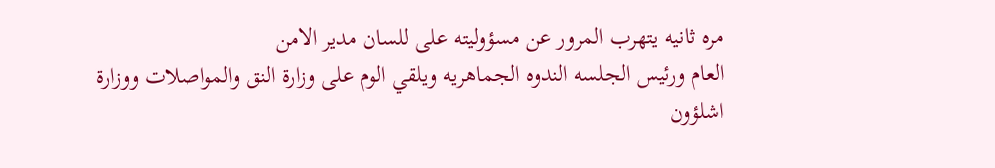مره ثانيه يتهرب المرور عن مسؤوليته على للسان مدير الامن
العام ورئيس الجلسه الندوه الجماهريه ويلقي الوم على وزارة النق والمواصلات ووزارة
اشلؤون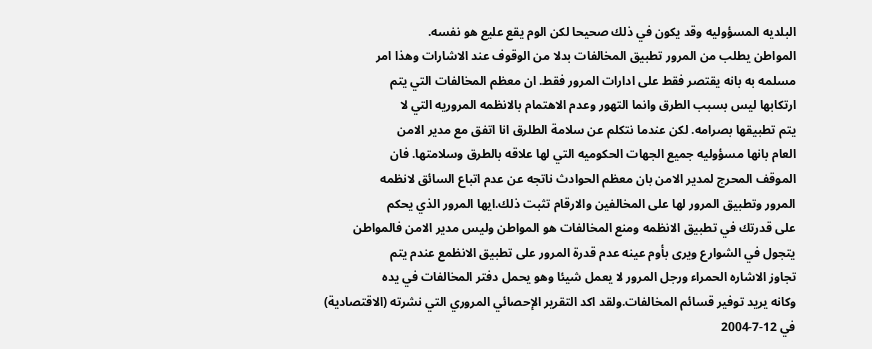البلديه المسؤوليه وقد يكون في ذلك صحيحا لكن الوم يقع عليع هو نفسه.
المواطن يطلب من المرور تطبيق المخالفات بدلا من الوقوف عند الاشارات وهذا امر
مسلمه به بانه يقتصر فقط على ادارات المرور فقط. ان معظم المخالفات التي يتم
ارتكابها ليس بسبب الطرق وانما التهور وعدم الاهتمام بالانظمه المروريه التي لا
يتم تطبيقها بصرامه. لكن عندما نتكلم عن سلامة الطلرق انا اتفق مع مدير الامن
العام بانها مسؤوليه جميع الجهات الحكوميه التي لها علاقه بالطرق وسلامتها. فان
الموقف المحرج لمدير الامن بان معظم الحوادث ناتجه عن عدم اتباع السائق لانظمه
المرور وتطبيق المرور لها على المخالفين والارقام تثبت ذلك.ايها المرور الذي يحكم
على قدرتك في تطبيق الانظمه ومنع المخالفات هو المواطن وليس مدير الامن فالمواطن
يتجول في الشوارع ويرى بأوم عينه عدم قدرة المرور على تطبيق الانظمع عندم يتم
تجاوز الاشاره الحمراء ورجل المرور لا يعمل شيئا وهو يحمل دفتر المخالفات في يده
وكانه يريد توفير قسائم المخالفات.ولقد اكد التقرير الإحصائي المروري التي نشرته (الاقتصادية)
في 12-7-2004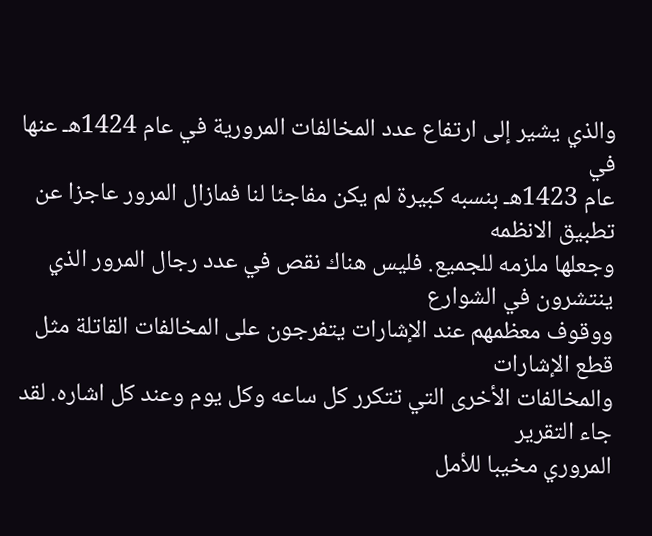والذي يشير إلى ارتفاع عدد المخالفات المرورية في عام 1424هـ عنها في
عام 1423هـ بنسبه كبيرة لم يكن مفاجئا لنا فمازال المرور عاجزا عن تطبيق الانظمه
وجعلها ملزمه للجميع. فليس هناك نقص في عدد رجال المرور الذي ينتشرون في الشوارع
ووقوف معظمهم عند الإشارات يتفرجون على المخالفات القاتلة مثل قطع الإشارات
والمخالفات الأخرى التي تتكرر كل ساعه وكل يوم وعند كل اشاره. لقد جاء التقرير
المروري مخيبا للأمل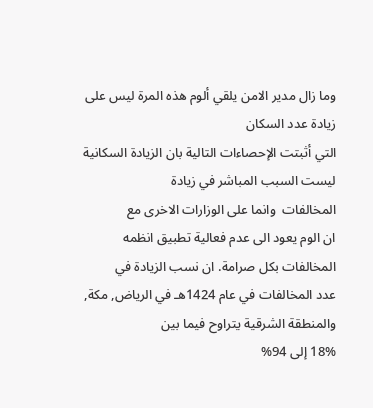وما زال مدير الامن يلقي ألوم هذه المرة ليس على زيادة عدد السكان
التي أثبتت الإحصاءات التالية بان الزيادة السكانية ليست السبب المباشر في زيادة
المخالفات  وانما على الوزارات الاخرى مع
ان الوم يعود الى عدم فعالية تطبيق انظمه المخالفات بكل صرامة. ان نسب الزيادة في
عدد المخالفات في عام 1424هـ في الرياض, مكة, والمنطقة الشرقية يتراوح فيما بين
18% إلى 94%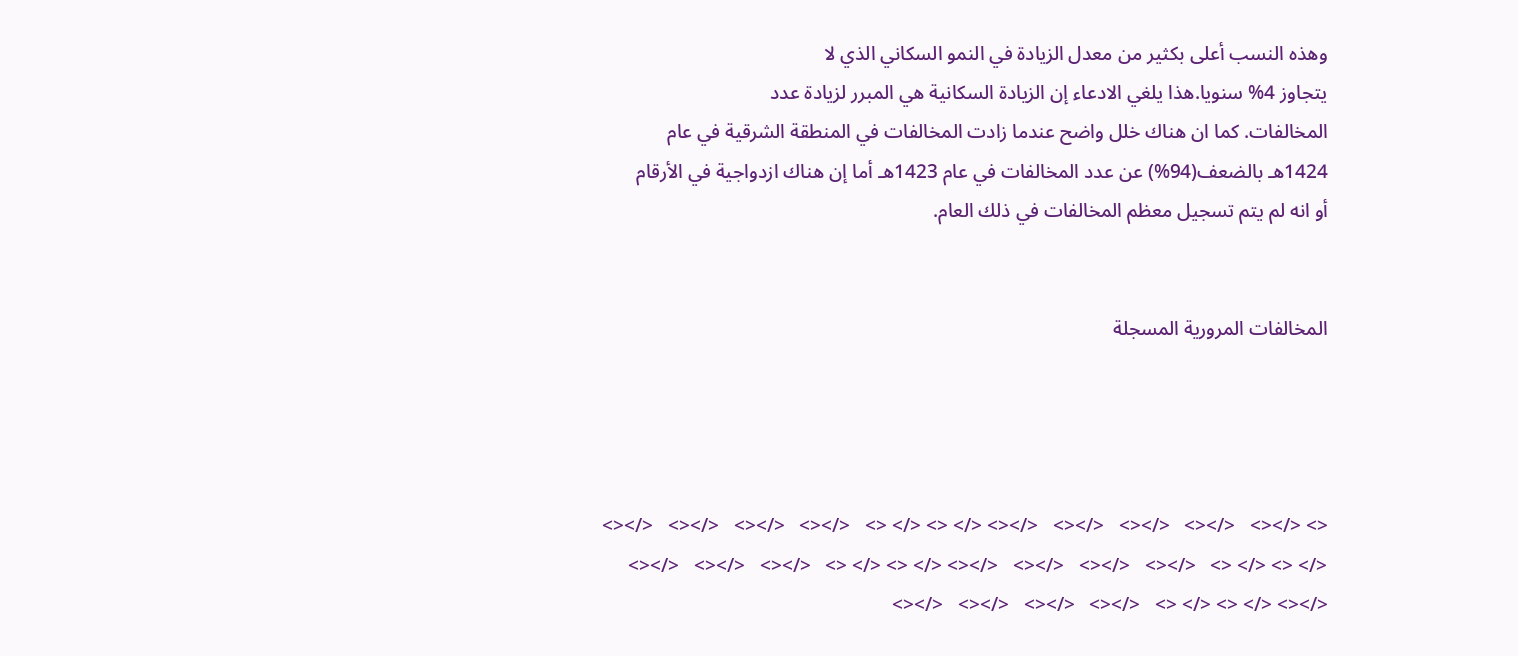وهذه النسب أعلى بكثير من معدل الزيادة في النمو السكاني الذي لا
يتجاوز 4% سنويا.هذا يلغي الادعاء إن الزيادة السكانية هي المبرر لزيادة عدد
المخالفات. كما ان هناك خلل واضح عندما زادت المخالفات في المنطقة الشرقية في عام
1424هـ بالضعف(94%) عن عدد المخالفات في عام 1423هـ أما إن هناك ازدواجية في الأرقام
أو انه لم يتم تسجيل معظم المخالفات في ذلك العام.


المخالفات المرورية المسجلة




<> </><>   </><>   </><>   </><>   </><> </> <> </> <>   </><>   </><>   </><>   </><> </> <> </> <>   </><>   </><>   </><>   </><> </> <> </> <>   </><>   </><>   </><>   </><> </> <> </> <>   </><>   </><>   </><>   </><>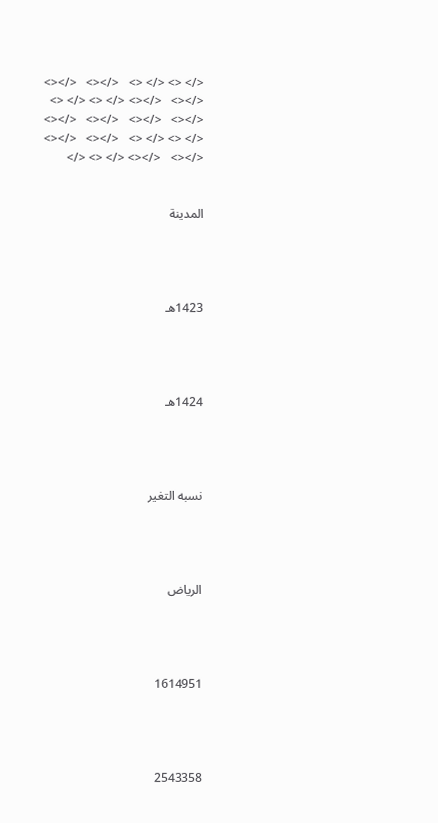</> <> </> <>   </><>   </><>   </><>   </><> </> <> </> <>   </><>   </><>   </><>   </><> </> <> </> <>   </><>   </><>   </><>   </><> </> <> </>


المدينة




1423هـ




1424هـ




نسبه التغير




الرياض




1614951




2543358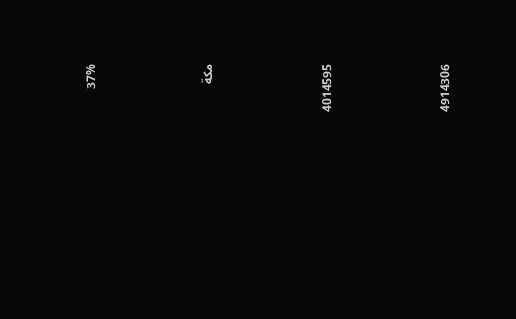37%




مكة




4014595




4914306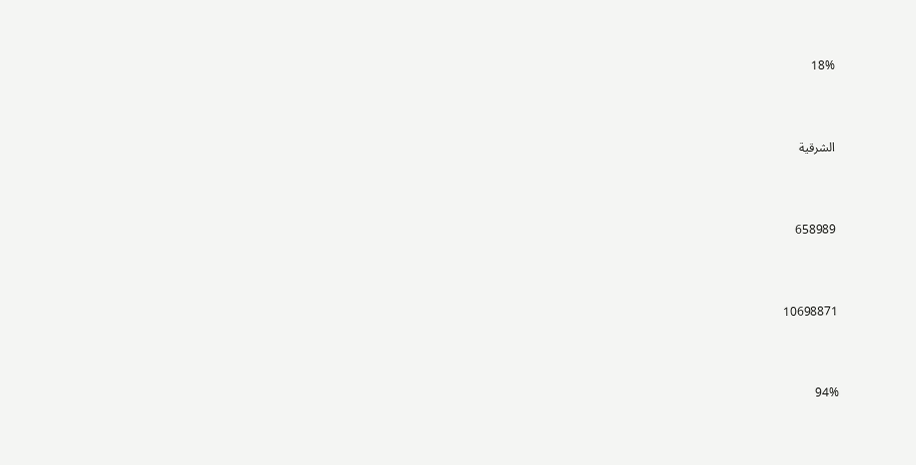18%




الشرقية




658989




10698871




94%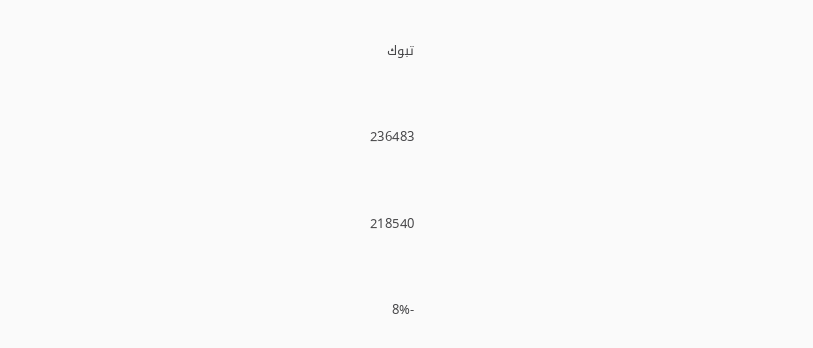تبوك




236483




218540




-8%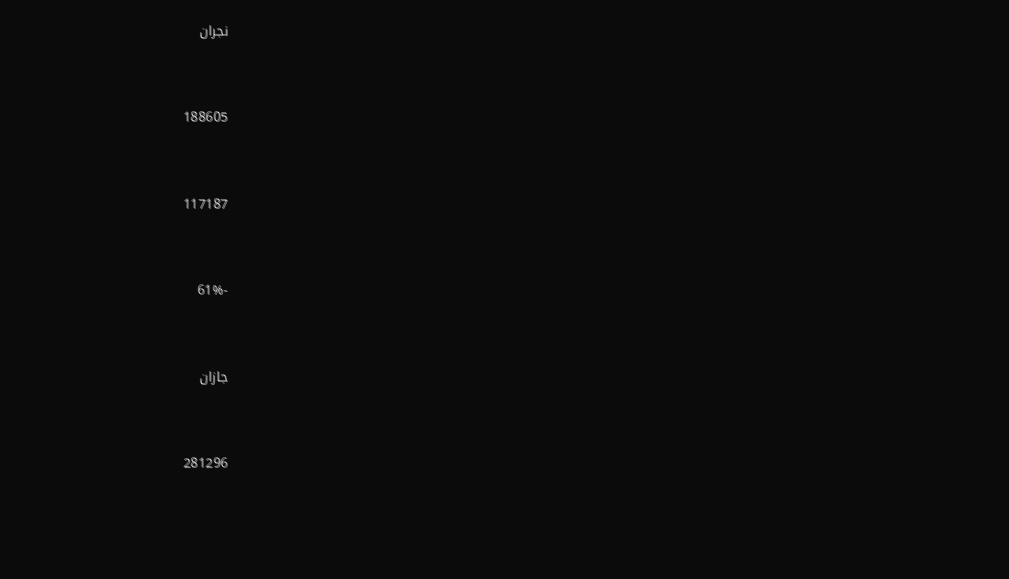نجران




188605




117187




-61%




جازان




281296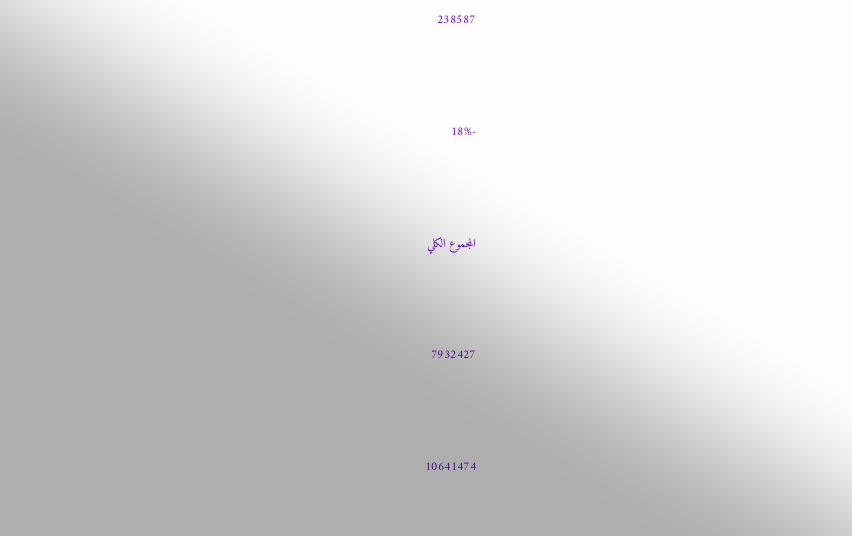238587




-18%




المجموع الكلي




7932427




10641474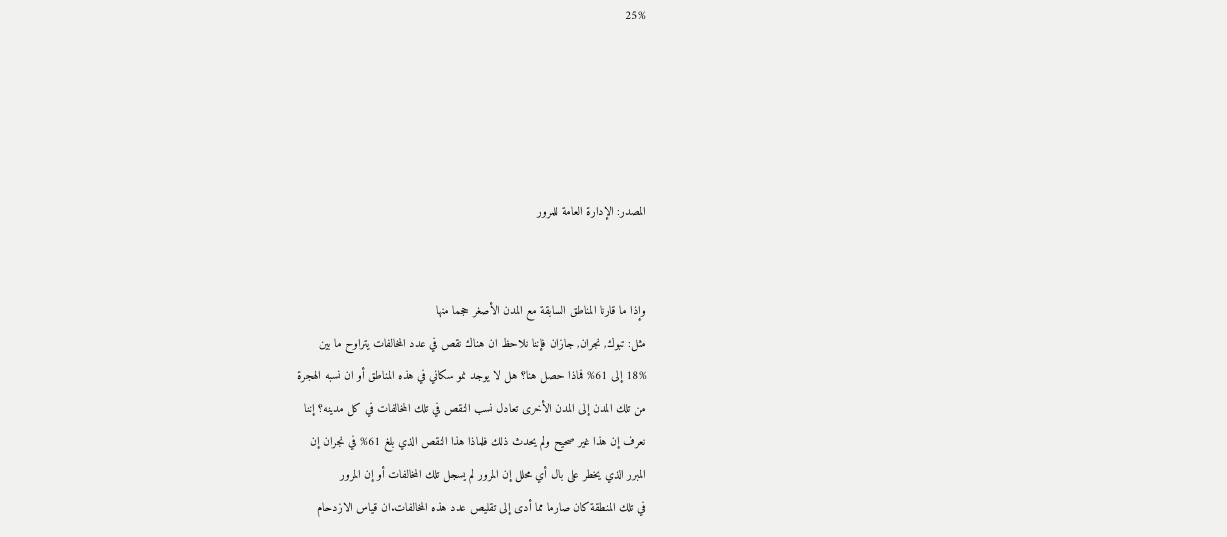25%





المصدر: الإدارة العامة للمرور


وإذا ما قارنا المناطق السابقة مع المدن الأصغر حجما منها
مثل: تبوك, نجران, جازان فإننا نلاحظ ان هناك نقص في عدد المخالفات يتراوح ما بين
18% إلى 61% فماذا حصل هنا؟ هل لا يوجد نمو سكاني في هذه المناطق أو ان نسبه الهجرة
من تلك المدن إلى المدن الأخرى تعادل نسب النقص في تلك المخالفات في كل مدينه؟ إننا
نعرف إن هذا غير صحيح ولم يحدث ذلك فلماذا هذا النقص الذي بلغ 61% في نجران إن
المبرر الذي يخطر على بال أي محلل إن المرور لم يسجل تلك المخالفات أو إن المرور
في تلك المنطقة كان صارما مما أدى إلى تقليص عدد هذه المخالفات.ان قياس الازدحام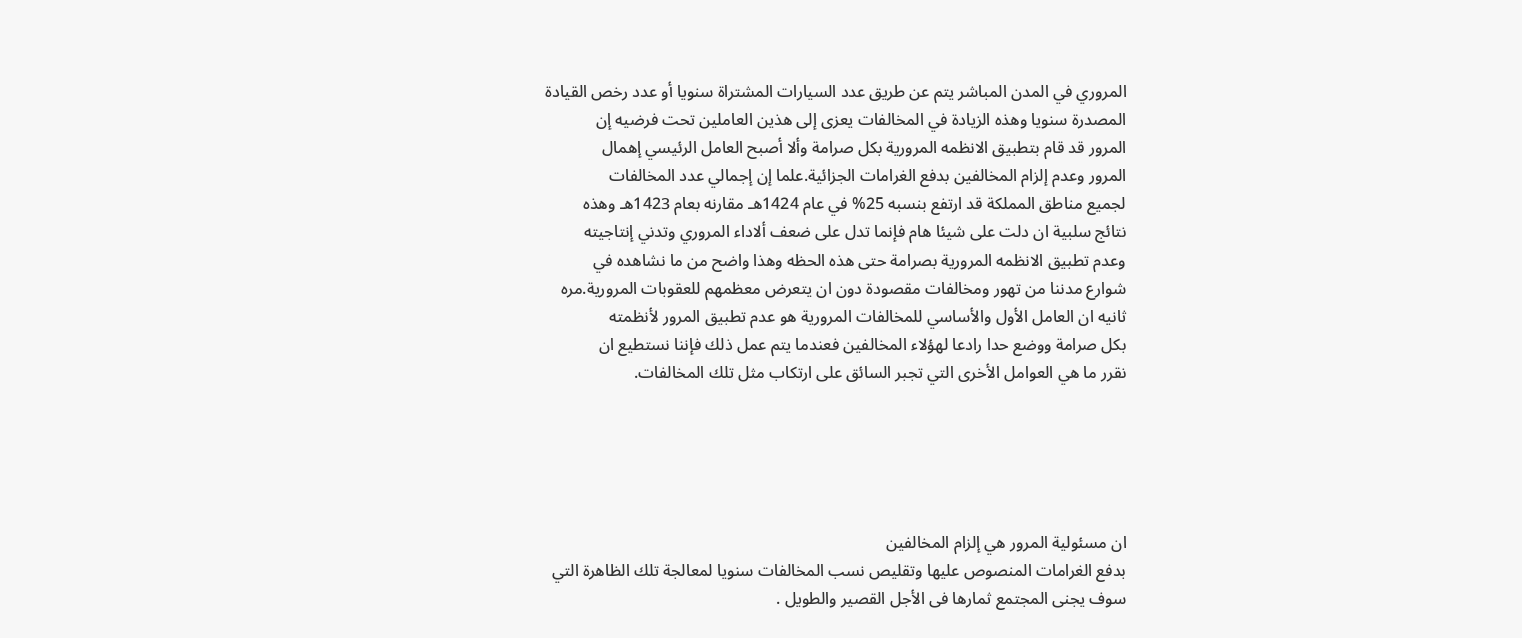المروري في المدن المباشر يتم عن طريق عدد السيارات المشتراة سنويا أو عدد رخص القيادة
المصدرة سنويا وهذه الزيادة في المخالفات يعزى إلى هذين العاملين تحت فرضيه إن
المرور قد قام بتطبيق الانظمه المرورية بكل صرامة وألا أصبح العامل الرئيسي إهمال
المرور وعدم إلزام المخالفين بدفع الغرامات الجزائية.علما إن إجمالي عدد المخالفات
لجميع مناطق المملكة قد ارتفع بنسبه 25% في عام 1424هـ مقارنه بعام 1423هـ وهذه
نتائج سلبية ان دلت على شيئا هام فإنما تدل على ضعف ألاداء المروري وتدني إنتاجيته
وعدم تطبيق الانظمه المرورية بصرامة حتى هذه الحظه وهذا واضح من ما نشاهده في
شوارع مدننا من تهور ومخالفات مقصودة دون ان يتعرض معظمهم للعقوبات المرورية.مره
ثانيه ان العامل الأول والأساسي للمخالفات المرورية هو عدم تطبيق المرور لأنظمته
بكل صرامة ووضع حدا رادعا لهؤلاء المخالفين فعندما يتم عمل ذلك فإننا نستطيع ان
نقرر ما هي العوامل الأخرى التي تجبر السائق على ارتكاب مثل تلك المخالفات.





ان مسئولية المرور هي إلزام المخالفين
بدفع الغرامات المنصوص عليها وتقليص نسب المخالفات سنويا لمعالجة تلك الظاهرة التي
سوف يجنى المجتمع ثمارها فى الأجل القصير والطويل .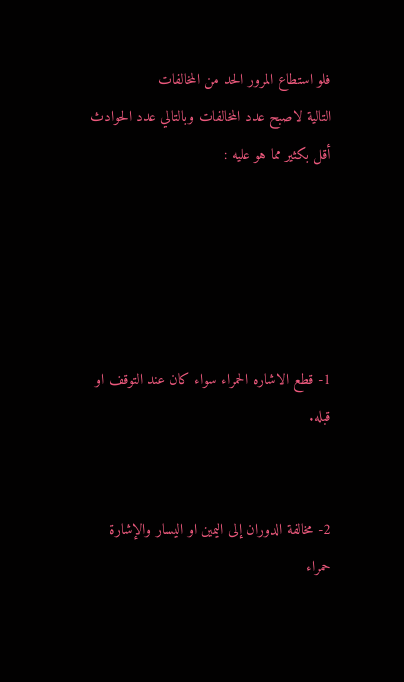فلو استطاع المرور الحد من المخالفات
التالية لاصبح عدد المخالفات وبالتالي عدد الحوادث أقل بكثير مما هو عليه :





1- قطع الاشاره الحمراء سواء كان عند التوقف او قبله.


2- مخالفة الدوران إلى اليمين او اليسار والإشارة حمراء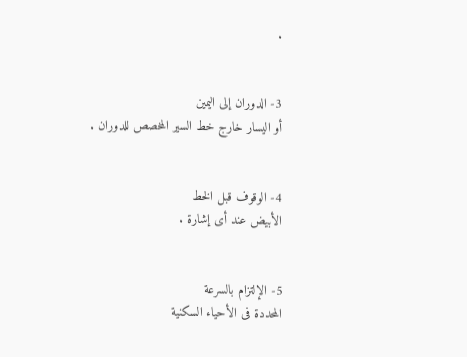.


3- الدوران إلى اليمين
أو اليسار خارج خط السير المخصص للدوران .


4- الوقوف قبل الخط
الأبيض عند أى إشارة .


5- الإلتزام بالسرعة
المحددة فى الأحياء السكنية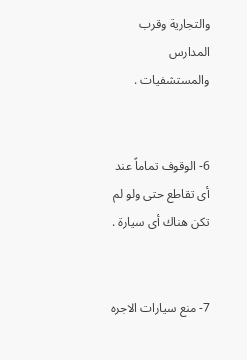والتجارية وقرب المدارس والمستشفيات .


6- الوقوف تماماً عند أى تقاطع حتى ولو لم تكن هناك أى سيارة .


7- منع سيارات الاجره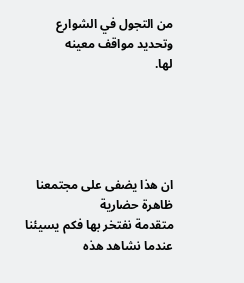من التجول في الشوارع وتحديد مواقف معينه
لها.





ان هذا يضفى على مجتمعنا ظاهرة حضارية
متقدمة نفتخر بها فكم يسيئنا عندما نشاهد هذه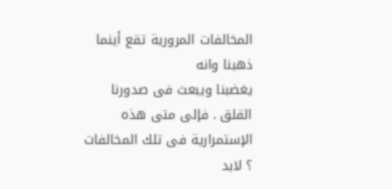المخالفات المرورية تقع أينما ذهبنا وانه
يغضبنا ويبعث فى صدورنا القلق . فإلى متى هذه الإستمرارية فى تلك المخالفات ؟ لابد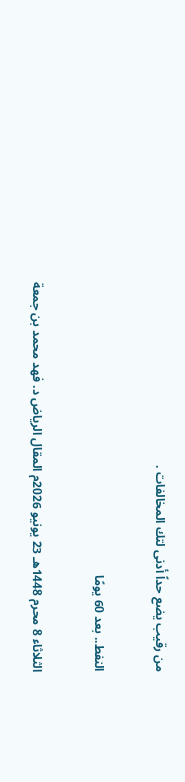من رقيب يضع حداً أدنى لتك المخالفات .

النفط.. بعد 60 يومًا

الثلاثاء 8 محرم 1448هـ 23 يونيو 2026م المقال الرياض د. فهد محمد بن جمعة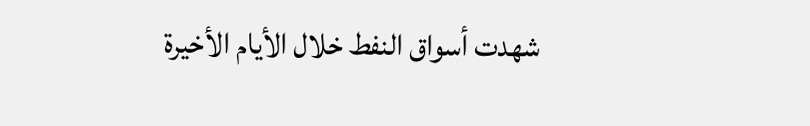شهدت أسواق النفط خلال الأيام الأخيرة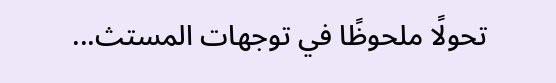تحولًا ملحوظًا في توجهات المستث...